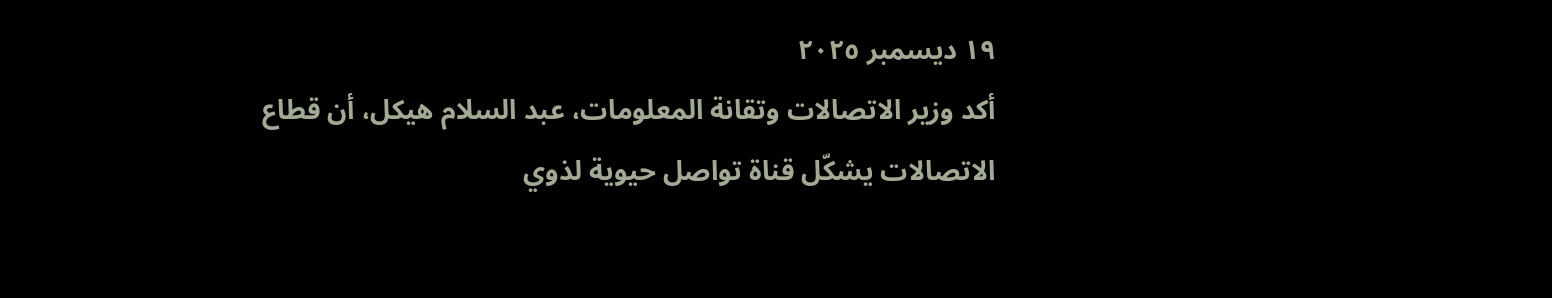١٩ ديسمبر ٢٠٢٥
أكد وزير الاتصالات وتقانة المعلومات، عبد السلام هيكل، أن قطاع الاتصالات يشكّل قناة تواصل حيوية لذوي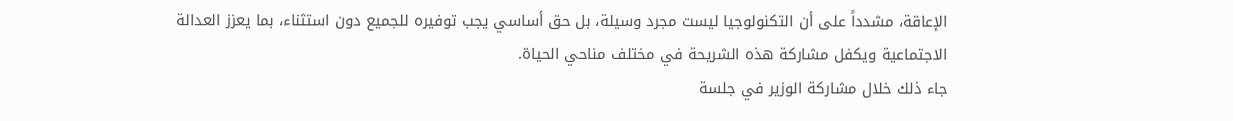الإعاقة، مشدداً على أن التكنولوجيا ليست مجرد وسيلة، بل حق أساسي يجب توفيره للجميع دون استثناء، بما يعزز العدالة الاجتماعية ويكفل مشاركة هذه الشريحة في مختلف مناحي الحياة.
جاء ذلك خلال مشاركة الوزير في جلسة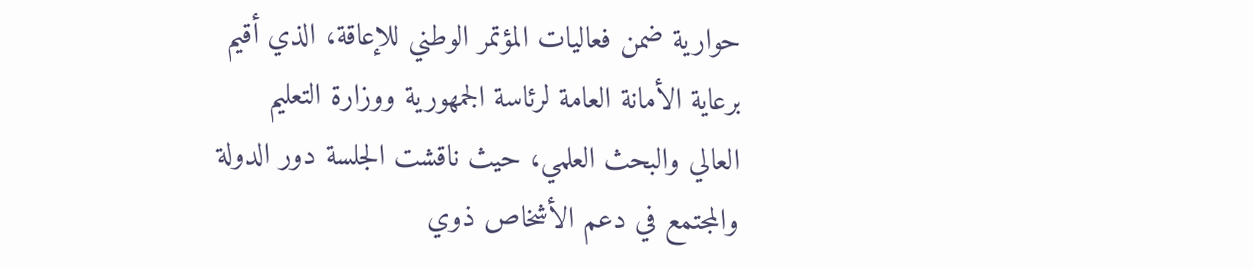حوارية ضمن فعاليات المؤتمر الوطني للإعاقة، الذي أقيم برعاية الأمانة العامة لرئاسة الجمهورية ووزارة التعليم العالي والبحث العلمي، حيث ناقشت الجلسة دور الدولة والمجتمع في دعم الأشخاص ذوي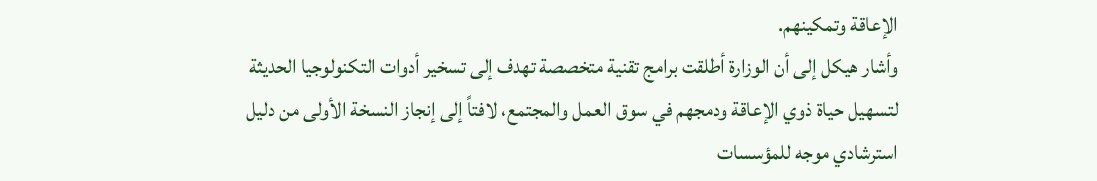الإعاقة وتمكينهم.
وأشار هيكل إلى أن الوزارة أطلقت برامج تقنية متخصصة تهدف إلى تسخير أدوات التكنولوجيا الحديثة لتسهيل حياة ذوي الإعاقة ودمجهم في سوق العمل والمجتمع، لافتاً إلى إنجاز النسخة الأولى من دليل استرشادي موجه للمؤسسات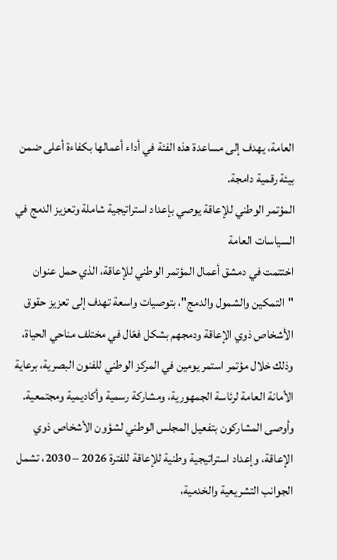العامة، يهدف إلى مساعدة هذه الفئة في أداء أعمالها بكفاءة أعلى ضمن بيئة رقمية دامجة.
المؤتمر الوطني للإعاقة يوصي بإعداد استراتيجية شاملة وتعزيز الدمج في السياسات العامة
اختتمت في دمشق أعمال المؤتمر الوطني للإعاقة، الذي حمل عنوان "التمكين والشمول والدمج"، بتوصيات واسعة تهدف إلى تعزيز حقوق الأشخاص ذوي الإعاقة ودمجهم بشكل فعّال في مختلف مناحي الحياة، وذلك خلال مؤتمر استمر يومين في المركز الوطني للفنون البصرية، برعاية الأمانة العامة لرئاسة الجمهورية، ومشاركة رسمية وأكاديمية ومجتمعية.
وأوصى المشاركون بتفعيل المجلس الوطني لشؤون الأشخاص ذوي الإعاقة، وإعداد استراتيجية وطنية للإعاقة للفترة 2026 – 2030، تشمل الجوانب التشريعية والخدمية،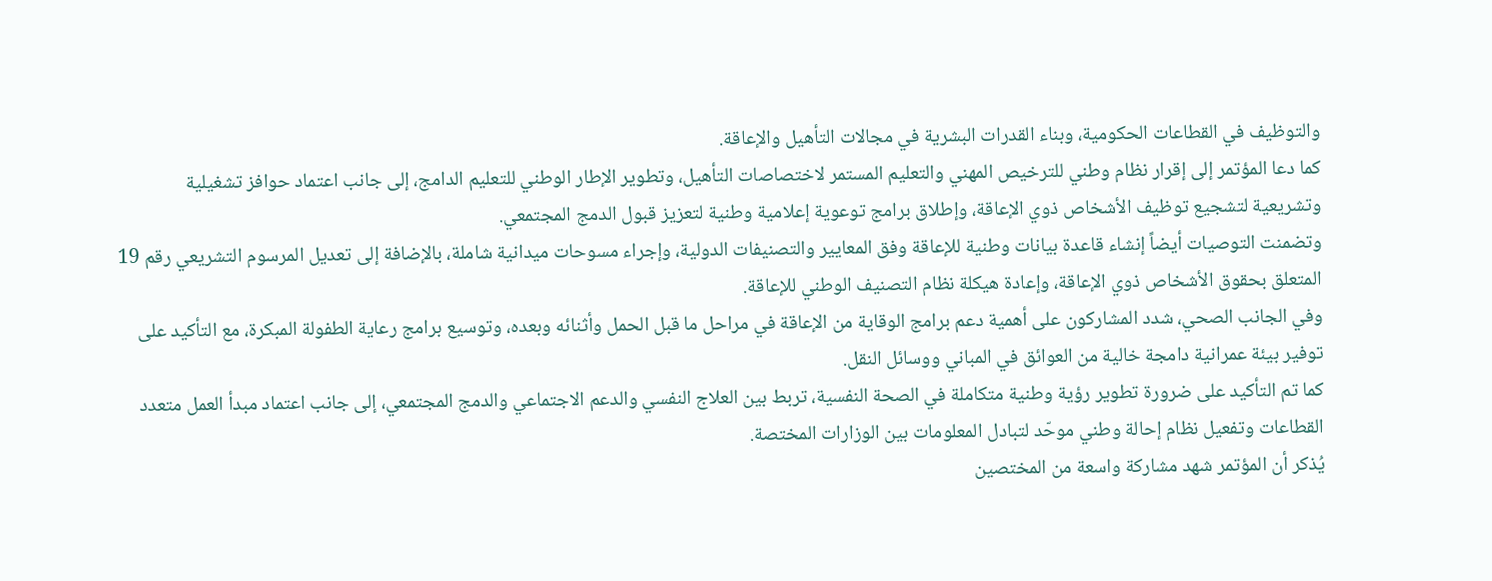والتوظيف في القطاعات الحكومية، وبناء القدرات البشرية في مجالات التأهيل والإعاقة.
كما دعا المؤتمر إلى إقرار نظام وطني للترخيص المهني والتعليم المستمر لاختصاصات التأهيل، وتطوير الإطار الوطني للتعليم الدامج، إلى جانب اعتماد حوافز تشغيلية وتشريعية لتشجيع توظيف الأشخاص ذوي الإعاقة، وإطلاق برامج توعوية إعلامية وطنية لتعزيز قبول الدمج المجتمعي.
وتضمنت التوصيات أيضاً إنشاء قاعدة بيانات وطنية للإعاقة وفق المعايير والتصنيفات الدولية، وإجراء مسوحات ميدانية شاملة، بالإضافة إلى تعديل المرسوم التشريعي رقم 19 المتعلق بحقوق الأشخاص ذوي الإعاقة، وإعادة هيكلة نظام التصنيف الوطني للإعاقة.
وفي الجانب الصحي، شدد المشاركون على أهمية دعم برامج الوقاية من الإعاقة في مراحل ما قبل الحمل وأثنائه وبعده، وتوسيع برامج رعاية الطفولة المبكرة، مع التأكيد على توفير بيئة عمرانية دامجة خالية من العوائق في المباني ووسائل النقل.
كما تم التأكيد على ضرورة تطوير رؤية وطنية متكاملة في الصحة النفسية، تربط بين العلاج النفسي والدعم الاجتماعي والدمج المجتمعي، إلى جانب اعتماد مبدأ العمل متعدد القطاعات وتفعيل نظام إحالة وطني موحّد لتبادل المعلومات بين الوزارات المختصة.
يُذكر أن المؤتمر شهد مشاركة واسعة من المختصين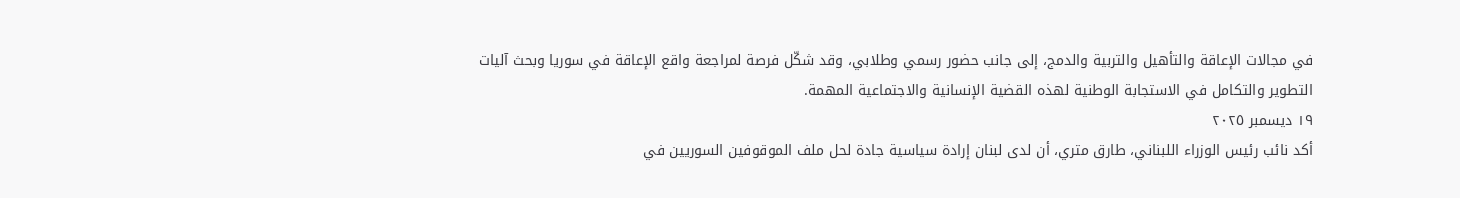في مجالات الإعاقة والتأهيل والتربية والدمج، إلى جانب حضور رسمي وطلابي، وقد شكّل فرصة لمراجعة واقع الإعاقة في سوريا وبحث آليات التطوير والتكامل في الاستجابة الوطنية لهذه القضية الإنسانية والاجتماعية المهمة.
١٩ ديسمبر ٢٠٢٥
أكد نائب رئيس الوزراء اللبناني، طارق متري، أن لدى لبنان إرادة سياسية جادة لحل ملف الموقوفين السوريين في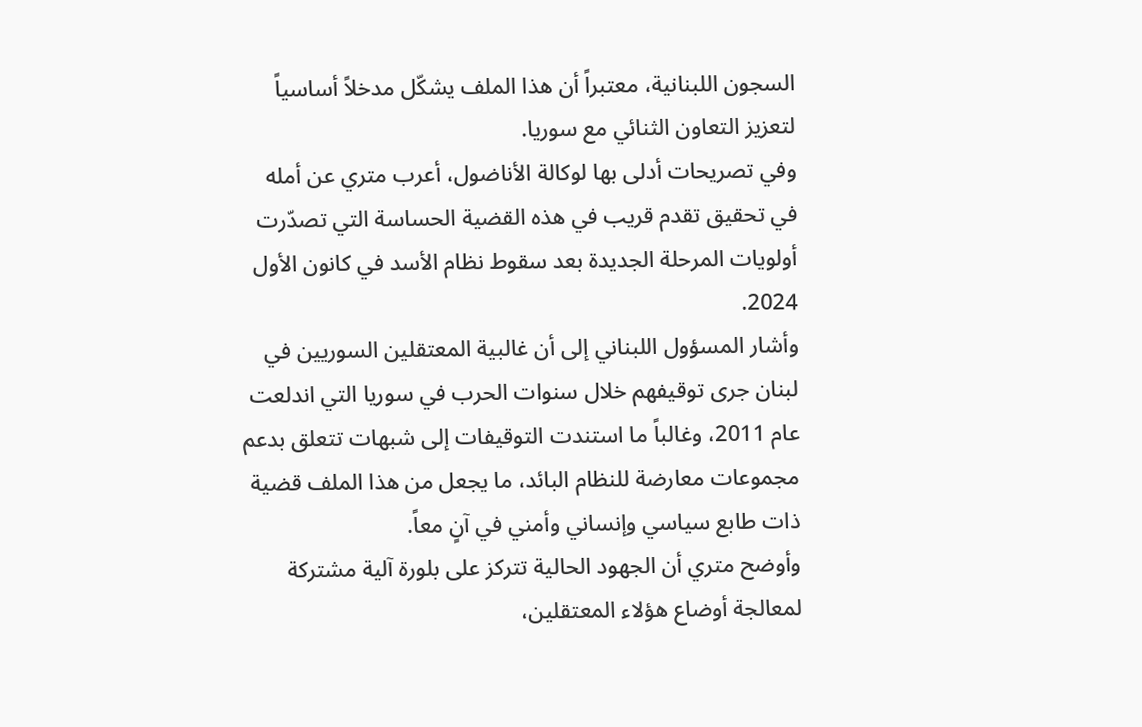السجون اللبنانية، معتبراً أن هذا الملف يشكّل مدخلاً أساسياً لتعزيز التعاون الثنائي مع سوريا.
وفي تصريحات أدلى بها لوكالة الأناضول، أعرب متري عن أمله في تحقيق تقدم قريب في هذه القضية الحساسة التي تصدّرت أولويات المرحلة الجديدة بعد سقوط نظام الأسد في كانون الأول 2024.
وأشار المسؤول اللبناني إلى أن غالبية المعتقلين السوريين في لبنان جرى توقيفهم خلال سنوات الحرب في سوريا التي اندلعت عام 2011، وغالباً ما استندت التوقيفات إلى شبهات تتعلق بدعم مجموعات معارضة للنظام البائد، ما يجعل من هذا الملف قضية ذات طابع سياسي وإنساني وأمني في آنٍ معاً.
وأوضح متري أن الجهود الحالية تتركز على بلورة آلية مشتركة لمعالجة أوضاع هؤلاء المعتقلين،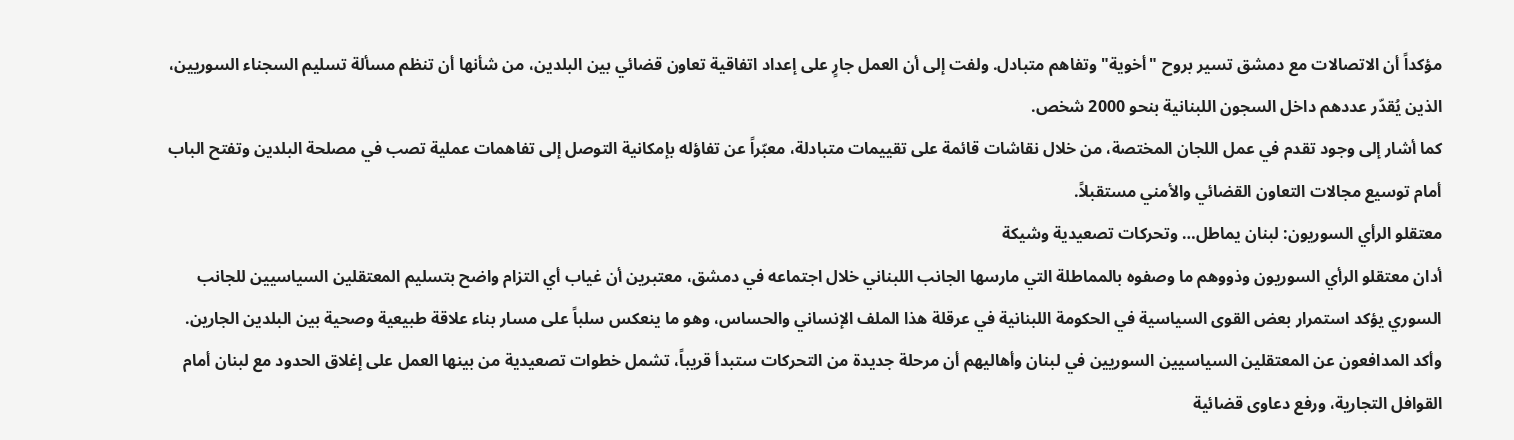مؤكداً أن الاتصالات مع دمشق تسير بروح "أخوية" وتفاهم متبادل. ولفت إلى أن العمل جارٍ على إعداد اتفاقية تعاون قضائي بين البلدين، من شأنها أن تنظم مسألة تسليم السجناء السوريين، الذين يُقدّر عددهم داخل السجون اللبنانية بنحو 2000 شخص.
كما أشار إلى وجود تقدم في عمل اللجان المختصة، من خلال نقاشات قائمة على تقييمات متبادلة، معبّراً عن تفاؤله بإمكانية التوصل إلى تفاهمات عملية تصب في مصلحة البلدين وتفتح الباب أمام توسيع مجالات التعاون القضائي والأمني مستقبلاً.
معتقلو الرأي السوريون: لبنان يماطل… وتحركات تصعيدية وشيكة
أدان معتقلو الرأي السوريون وذووهم ما وصفوه بالمماطلة التي مارسها الجانب اللبناني خلال اجتماعه في دمشق، معتبرين أن غياب أي التزام واضح بتسليم المعتقلين السياسيين للجانب السوري يؤكد استمرار بعض القوى السياسية في الحكومة اللبنانية في عرقلة هذا الملف الإنساني والحساس، وهو ما ينعكس سلباً على مسار بناء علاقة طبيعية وصحية بين البلدين الجارين.
وأكد المدافعون عن المعتقلين السياسيين السوريين في لبنان وأهاليهم أن مرحلة جديدة من التحركات ستبدأ قريباً، تشمل خطوات تصعيدية من بينها العمل على إغلاق الحدود مع لبنان أمام القوافل التجارية، ورفع دعاوى قضائية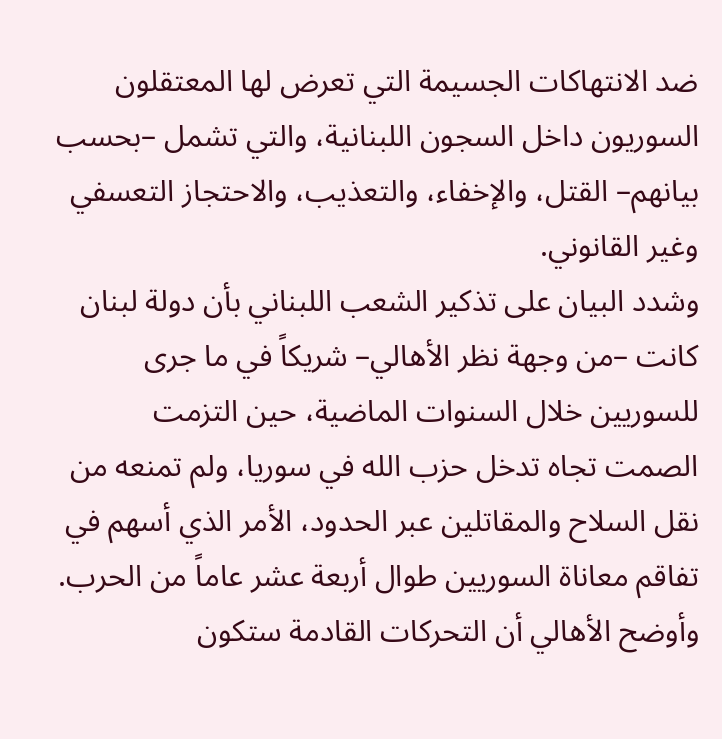ضد الانتهاكات الجسيمة التي تعرض لها المعتقلون السوريون داخل السجون اللبنانية، والتي تشمل –بحسب بيانهم– القتل، والإخفاء، والتعذيب، والاحتجاز التعسفي وغير القانوني.
وشدد البيان على تذكير الشعب اللبناني بأن دولة لبنان كانت –من وجهة نظر الأهالي– شريكاً في ما جرى للسوريين خلال السنوات الماضية، حين التزمت الصمت تجاه تدخل حزب الله في سوريا، ولم تمنعه من نقل السلاح والمقاتلين عبر الحدود، الأمر الذي أسهم في تفاقم معاناة السوريين طوال أربعة عشر عاماً من الحرب.
وأوضح الأهالي أن التحركات القادمة ستكون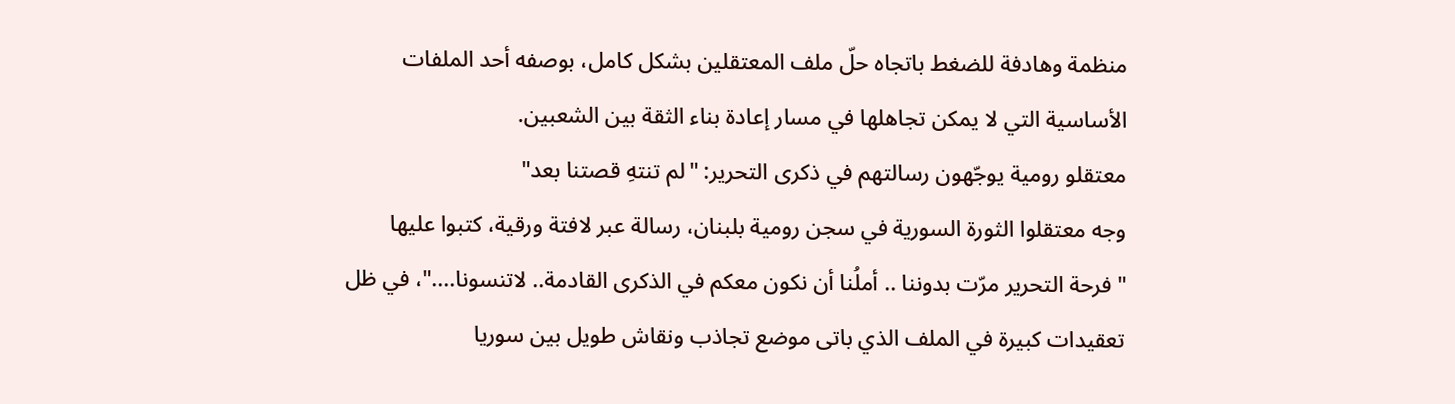منظمة وهادفة للضغط باتجاه حلّ ملف المعتقلين بشكل كامل، بوصفه أحد الملفات الأساسية التي لا يمكن تجاهلها في مسار إعادة بناء الثقة بين الشعبين.
معتقلو رومية يوجّهون رسالتهم في ذكرى التحرير: "لم تنتهِ قصتنا بعد"
وجه معتقلوا الثورة السورية في سجن رومية بلبنان، رسالة عبر لافتة ورقية، كتبوا عليها "فرحة التحرير مرّت بدوننا .. أملُنا أن نكون معكم في الذكرى القادمة.. لاتنسونا...."، في ظل تعقيدات كبيرة في الملف الذي باتى موضع تجاذب ونقاش طويل بين سوريا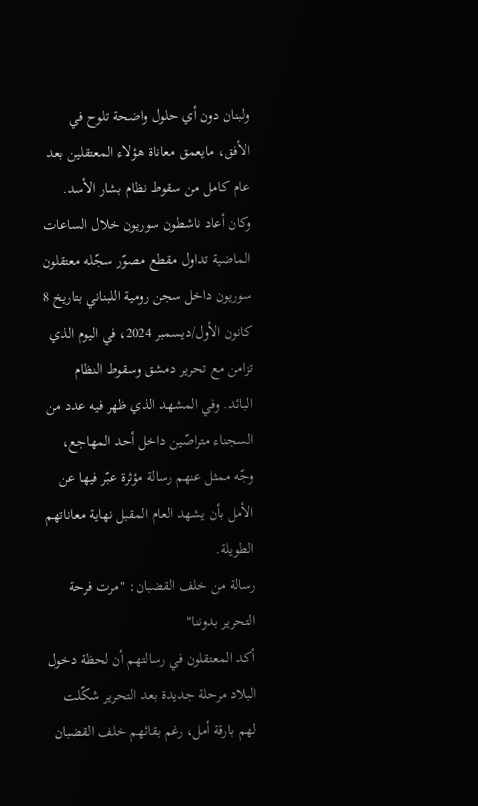ولبنان دون أي حلول واضحة تلوح في الأفق، مايعمق معاناة هؤلاء المعتقلين بعد عام كامل من سقوط نظام بشار الأسد.
وكان أعاد ناشطون سوريون خلال الساعات الماضية تداول مقطع مصوّر سجّله معتقلون سوريون داخل سجن رومية اللبناني بتاريخ 8 كانون الأول/ديسمبر 2024، في اليوم الذي تزامن مع تحرير دمشق وسقوط النظام البائد. وفي المشهد الذي ظهر فيه عدد من السجناء متراصّين داخل أحد المهاجع، وجّه ممثل عنهم رسالة مؤثرة عبّر فيها عن الأمل بأن يشهد العام المقبل نهاية معاناتهم الطويلة.
رسالة من خلف القضبان: "مرت فرحة التحرير بدوننا"
أكد المعتقلون في رسالتهم أن لحظة دخول البلاد مرحلة جديدة بعد التحرير شكّلت لهم بارقة أمل، رغم بقائهم خلف القضبان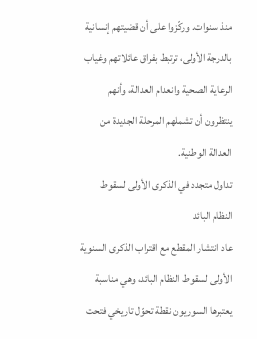منذ سنوات. وركّزوا على أن قضيتهم إنسانية بالدرجة الأولى، ترتبط بفراق عائلاتهم وغياب الرعاية الصحية وانعدام العدالة، وأنهم ينتظرون أن تشملهم المرحلة الجديدة من العدالة الوطنية.
تداول متجدد في الذكرى الأولى لسقوط النظام البائد
عاد انتشار المقطع مع اقتراب الذكرى السنوية الأولى لسقوط النظام البائد، وهي مناسبة يعتبرها السوريون نقطة تحوّل تاريخي فتحت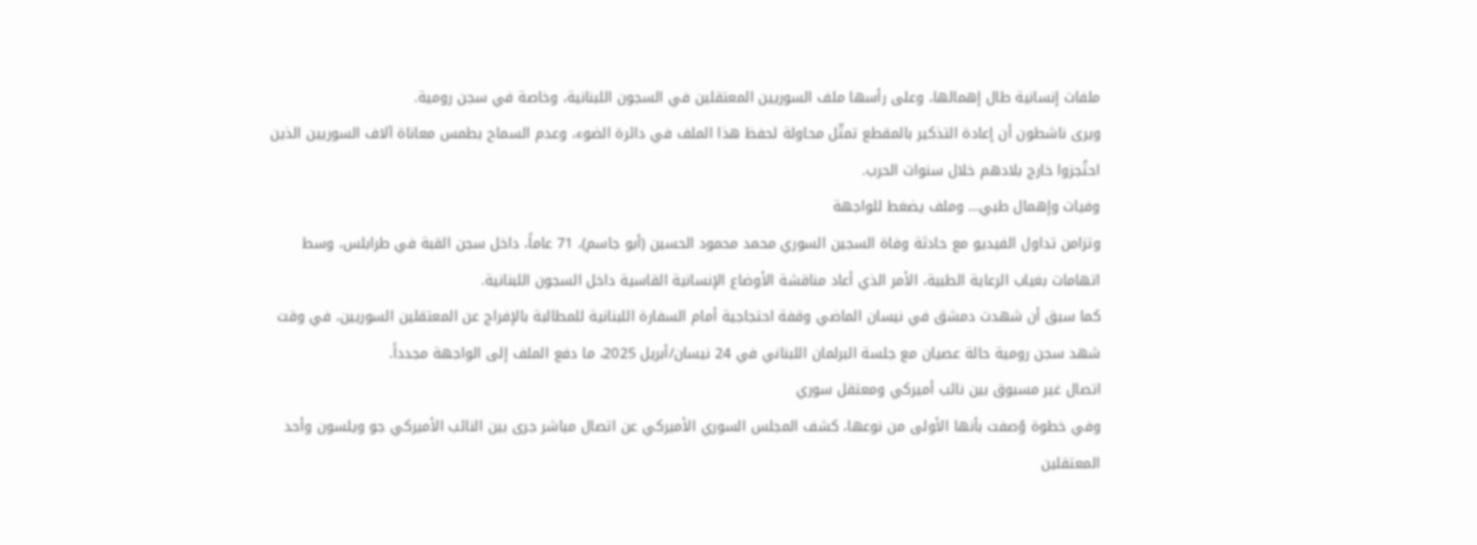ملفات إنسانية طال إهمالها، وعلى رأسها ملف السوريين المعتقلين في السجون اللبنانية، وخاصة في سجن رومية.
ويرى ناشطون أن إعادة التذكير بالمقطع تمثّل محاولة لحفظ هذا الملف في دائرة الضوء، وعدم السماح بطمس معاناة آلاف السوريين الذين احتُجزوا خارج بلادهم خلال سنوات الحرب.
وفيات وإهمال طبي… وملف يضغط للواجهة
وتزامن تداول الفيديو مع حادثة وفاة السجين السوري محمد محمود الحسين (أبو جاسم)، 71 عاماً، داخل سجن القبة في طرابلس، وسط اتهامات بغياب الرعاية الطبية، الأمر الذي أعاد مناقشة الأوضاع الإنسانية القاسية داخل السجون اللبنانية.
كما سبق أن شهدت دمشق في نيسان الماضي وقفة احتجاجية أمام السفارة اللبنانية للمطالبة بالإفراج عن المعتقلين السوريين، في وقت شهد سجن رومية حالة عصيان مع جلسة البرلمان اللبناني في 24 نيسان/أبريل 2025، ما دفع الملف إلى الواجهة مجدداً.
اتصال غير مسبوق بين نائب أميركي ومعتقل سوري
وفي خطوة وُصفت بأنها الأولى من نوعها، كشف المجلس السوري الأميركي عن اتصال مباشر جرى بين النائب الأميركي جو ويلسون وأحد المعتقلين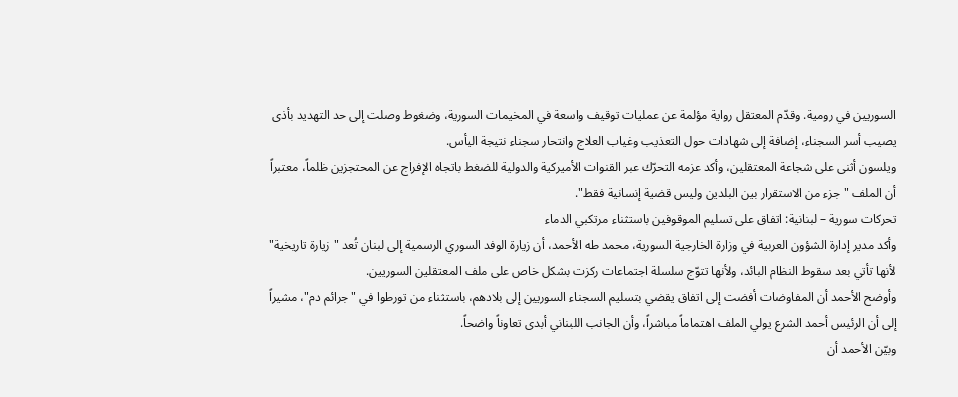السوريين في رومية. وقدّم المعتقل رواية مؤلمة عن عمليات توقيف واسعة في المخيمات السورية، وضغوط وصلت إلى حد التهديد بأذى يصيب أسر السجناء، إضافة إلى شهادات حول التعذيب وغياب العلاج وانتحار سجناء نتيجة اليأس.
ويلسون أثنى على شجاعة المعتقلين، وأكد عزمه التحرّك عبر القنوات الأميركية والدولية للضغط باتجاه الإفراج عن المحتجزين ظلماً، معتبراً أن الملف "جزء من الاستقرار بين البلدين وليس قضية إنسانية فقط".
تحركات سورية – لبنانية: اتفاق على تسليم الموقوفين باستثناء مرتكبي الدماء
وأكد مدير إدارة الشؤون العربية في وزارة الخارجية السورية، محمد طه الأحمد، أن زيارة الوفد السوري الرسمية إلى لبنان تُعد "زيارة تاريخية" لأنها تأتي بعد سقوط النظام البائد، ولأنها تتوّج سلسلة اجتماعات ركزت بشكل خاص على ملف المعتقلين السوريين.
وأوضح الأحمد أن المفاوضات أفضت إلى اتفاق يقضي بتسليم السجناء السوريين إلى بلادهم، باستثناء من تورطوا في "جرائم دم"، مشيراً إلى أن الرئيس أحمد الشرع يولي الملف اهتماماً مباشراً، وأن الجانب اللبناني أبدى تعاوناً واضحاً.
وبيّن الأحمد أن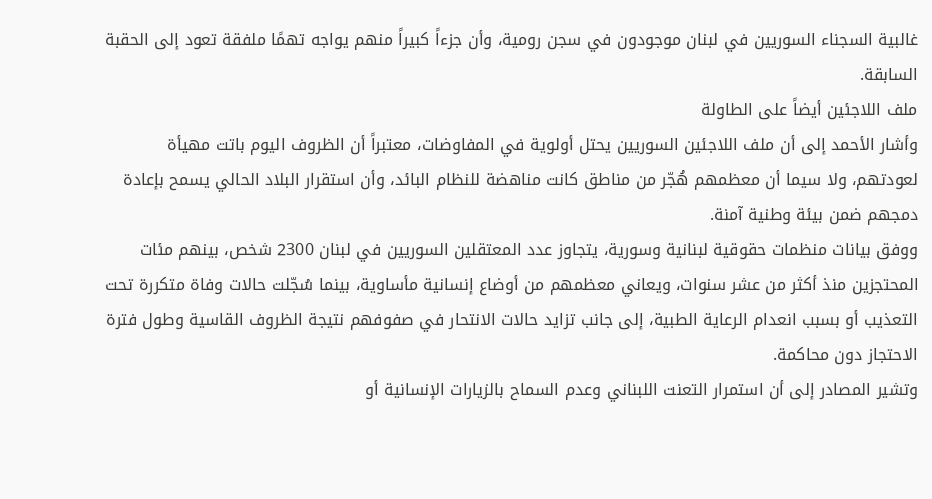غالبية السجناء السوريين في لبنان موجودون في سجن رومية، وأن جزءاً كبيراً منهم يواجه تهمًا ملفقة تعود إلى الحقبة السابقة.
ملف اللاجئين أيضاً على الطاولة
وأشار الأحمد إلى أن ملف اللاجئين السوريين يحتل أولوية في المفاوضات، معتبراً أن الظروف اليوم باتت مهيأة لعودتهم، ولا سيما أن معظمهم هُجّر من مناطق كانت مناهضة للنظام البائد، وأن استقرار البلاد الحالي يسمح بإعادة دمجهم ضمن بيئة وطنية آمنة.
ووفق بيانات منظمات حقوقية لبنانية وسورية، يتجاوز عدد المعتقلين السوريين في لبنان 2300 شخص، بينهم مئات المحتجزين منذ أكثر من عشر سنوات، ويعاني معظمهم من أوضاع إنسانية مأساوية، بينما سُجّلت حالات وفاة متكررة تحت التعذيب أو بسبب انعدام الرعاية الطبية، إلى جانب تزايد حالات الانتحار في صفوفهم نتيجة الظروف القاسية وطول فترة الاحتجاز دون محاكمة.
وتشير المصادر إلى أن استمرار التعنت اللبناني وعدم السماح بالزيارات الإنسانية أو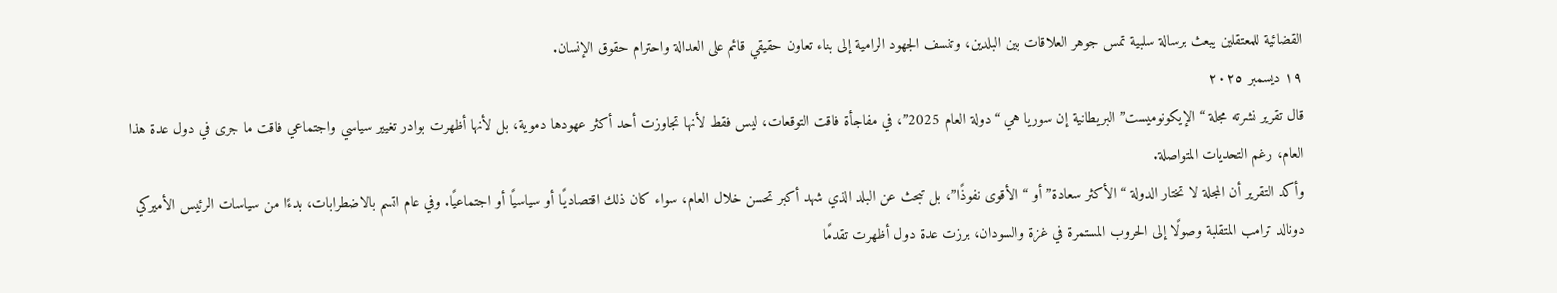القضائية للمعتقلين يبعث برسالة سلبية تمس جوهر العلاقات بين البلدين، وتنسف الجهود الرامية إلى بناء تعاون حقيقي قائم على العدالة واحترام حقوق الإنسان.
١٩ ديسمبر ٢٠٢٥
قال تقرير نشرته مجلة “الإيكونوميست” البريطانية إن سوريا هي “دولة العام 2025”، في مفاجأة فاقت التوقعات، ليس فقط لأنها تجاوزت أحد أكثر عهودها دموية، بل لأنها أظهرت بوادر تغيير سياسي واجتماعي فاقت ما جرى في دول عدة هذا العام، رغم التحديات المتواصلة.
وأكد التقرير أن المجلة لا تختار الدولة “الأكثر سعادة” أو “الأقوى نفوذًا”، بل تبحث عن البلد الذي شهد أكبر تحسن خلال العام، سواء كان ذلك اقتصاديًا أو سياسيًا أو اجتماعيًا. وفي عام اتسم بالاضطرابات، بدءًا من سياسات الرئيس الأميركي دونالد ترامب المتقلبة وصولًا إلى الحروب المستمرة في غزة والسودان، برزت عدة دول أظهرت تقدمًا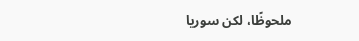ملحوظًا، لكن سوريا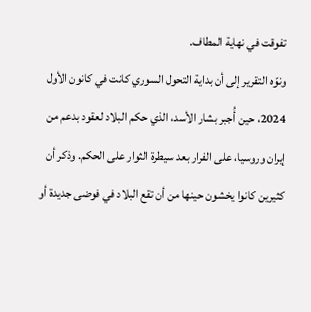تفوقت في نهاية المطاف.
ونوّه التقرير إلى أن بداية التحول السوري كانت في كانون الأول 2024، حين أُجبر بشار الأسد، الذي حكم البلاد لعقود بدعم من إيران وروسيا، على الفرار بعد سيطرة الثوار على الحكم. وذكر أن كثيرين كانوا يخشون حينها من أن تقع البلاد في فوضى جديدة أو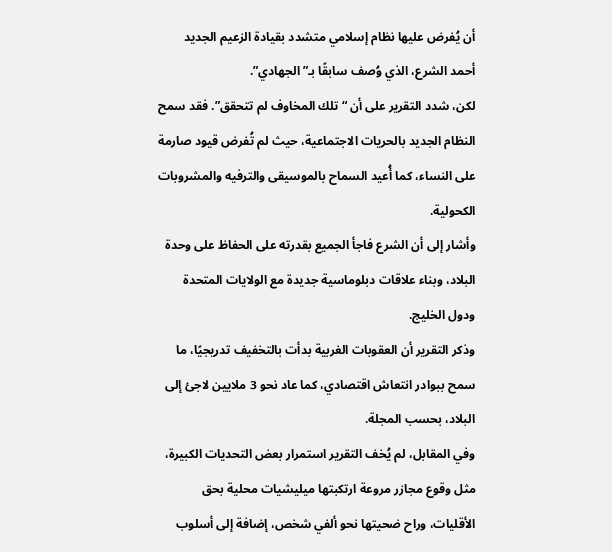أن يُفرض عليها نظام إسلامي متشدد بقيادة الزعيم الجديد أحمد الشرع، الذي وُصف سابقًا بـ”الجهادي”.
لكن، شدد التقرير على أن “تلك المخاوف لم تتحقق”. فقد سمح النظام الجديد بالحريات الاجتماعية، حيث لم تُفرض قيود صارمة على النساء، كما أُعيد السماح بالموسيقى والترفيه والمشروبات الكحولية.
وأشار إلى أن الشرع فاجأ الجميع بقدرته على الحفاظ على وحدة البلاد، وبناء علاقات دبلوماسية جديدة مع الولايات المتحدة ودول الخليج.
وذكر التقرير أن العقوبات الغربية بدأت بالتخفيف تدريجيًا، ما سمح ببوادر انتعاش اقتصادي، كما عاد نحو 3 ملايين لاجئ إلى البلاد، بحسب المجلة.
وفي المقابل، لم يُخف التقرير استمرار بعض التحديات الكبيرة، مثل وقوع مجازر مروعة ارتكبتها ميليشيات محلية بحق الأقليات، وراح ضحيتها نحو ألفي شخص، إضافة إلى أسلوب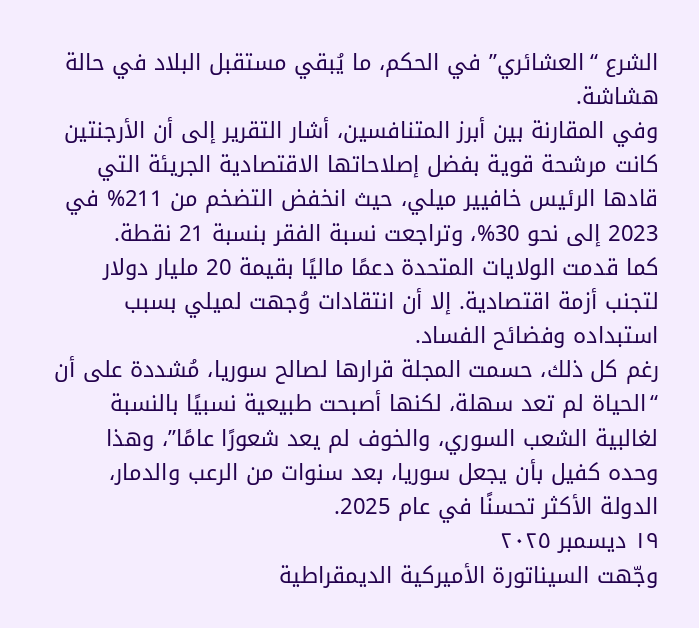الشرع “العشائري” في الحكم، ما يُبقي مستقبل البلاد في حالة هشاشة.
وفي المقارنة بين أبرز المتنافسين، أشار التقرير إلى أن الأرجنتين كانت مرشحة قوية بفضل إصلاحاتها الاقتصادية الجريئة التي قادها الرئيس خافيير ميلي، حيث انخفض التضخم من 211% في 2023 إلى نحو 30%، وتراجعت نسبة الفقر بنسبة 21 نقطة.
كما قدمت الولايات المتحدة دعمًا ماليًا بقيمة 20 مليار دولار لتجنب أزمة اقتصادية. إلا أن انتقادات وُجهت لميلي بسبب استبداده وفضائح الفساد.
رغم كل ذلك، حسمت المجلة قرارها لصالح سوريا، مُشددة على أن “الحياة لم تعد سهلة، لكنها أصبحت طبيعية نسبيًا بالنسبة لغالبية الشعب السوري، والخوف لم يعد شعورًا عامًا”، وهذا وحده كفيل بأن يجعل سوريا، بعد سنوات من الرعب والدمار، الدولة الأكثر تحسنًا في عام 2025.
١٩ ديسمبر ٢٠٢٥
وجّهت السيناتورة الأميركية الديمقراطية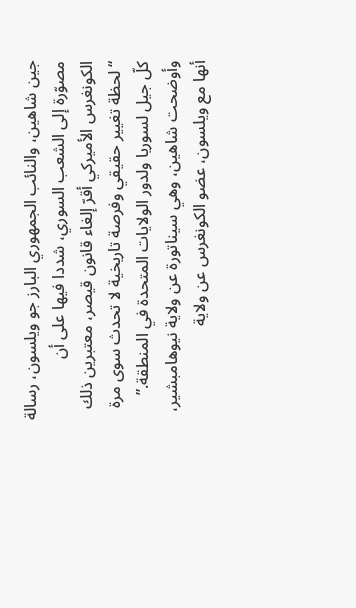جين شاهين، والنائب الجمهوري البارز جو ويلسون، رسالة مصوّرة إلى الشعب السوري، شددا فيها على أن الكونغرس الأميركي أقرّ إلغاء قانون قيصر، معتبرين ذلك “لحظة تغيير حقيقي وفرصة تاريخية لا تحدث سوى مرة كلّ جيل لسوريا ولدور الولايات المتحدة في المنطقة.”
وأوضحت شاهين، وهي سيناتورة عن ولاية نيوهامبشير، أنها مع ويلسون، عضو الكونغرس عن ولاية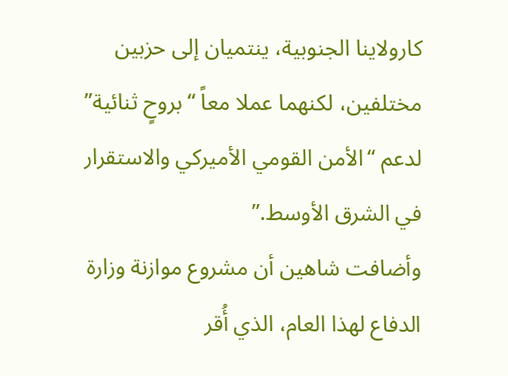كارولاينا الجنوبية، ينتميان إلى حزبين مختلفين، لكنهما عملا معاً “بروحٍ ثنائية” لدعم “الأمن القومي الأميركي والاستقرار في الشرق الأوسط.”
وأضافت شاهين أن مشروع موازنة وزارة الدفاع لهذا العام، الذي أُقر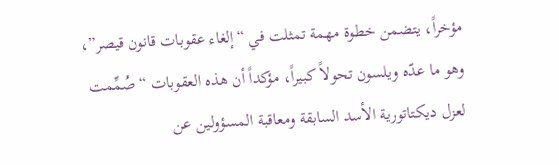مؤخراً، يتضمن خطوة مهمة تمثلت في “إلغاء عقوبات قانون قيصر”، وهو ما عدّه ويلسون تحولاً كبيراً، مؤكداً أن هذه العقوبات “صُمِّمت لعزل ديكتاتورية الأسد السابقة ومعاقبة المسؤولين عن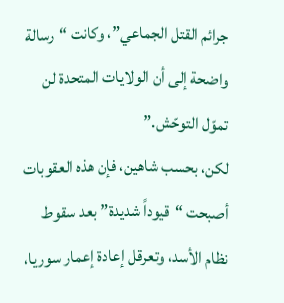جرائم القتل الجماعي”، وكانت “رسالة واضحة إلى أن الولايات المتحدة لن تموّل التوحّش.”
لكن، بحسب شاهين، فإن هذه العقوبات أصبحت “قيوداً شديدة” بعد سقوط نظام الأسد، وتعرقل إعادة إعمار سوريا،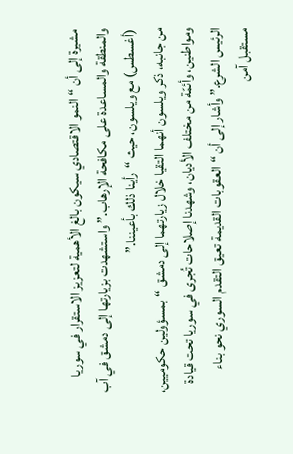مشيرة إلى أن “النمو الاقتصادي سيكون بالغ الأهمية لتعزيز الاستقرار في سوريا والمنطقة والمساعدة على مكافحة الإرهاب.” واستشهدت بزيارتها إلى دمشق في آب (أغسطس) مع ويلسون، حيث “رأينا ذلك بأعيننا.”
من جانبه، ذكر ويلسون أنهما التقيا خلال زيارتهما إلى دمشق “بمسؤولين حكوميين، ومواطنين، وأئمّة من مختلف الأديان، وشهدنا إصلاحات تُجرى في سوريا تحت قيادة الرئيس الشرع.” وأشار إلى أن “العقوبات القديمة تعيق التقدم السوري نحو بناء مستقبل آمن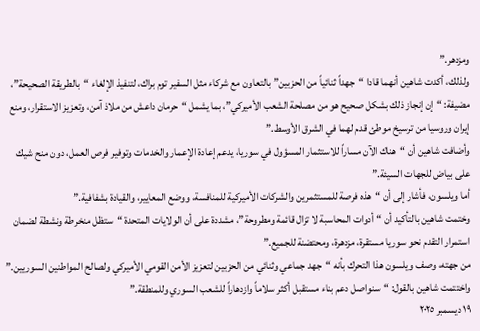ومزدهر.”
ولذلك، أكدت شاهين أنهما قادا “جهداً ثنائياً من الحزبين” بالتعاون مع شركاء مثل السفير توم براك، لتنفيذ الإلغاء “بالطريقة الصحيحة”، مضيفة: “إن إنجاز ذلك بشكل صحيح هو من مصلحة الشعب الأميركي”، بما يشمل “حرمان داعش من ملاذ آمن، وتعزيز الاستقرار، ومنع إيران وروسيا من ترسيخ موطئ قدم لهما في الشرق الأوسط.”
وأضافت شاهين أن “هناك الآن مساراً للاستثمار المسؤول في سوريا، يدعم إعادة الإعمار والخدمات وتوفير فرص العمل، دون منح شيك على بياض للجهات السيئة.”
أما ويلسون، فأشار إلى أن “هذه فرصة للمستثمرين والشركات الأميركية للمنافسة، ووضع المعايير، والقيادة بشفافية.”
وختمت شاهين بالتأكيد أن “أدوات المحاسبة لا تزال قائمة ومطروحة”، مشددة على أن الولايات المتحدة “ستظل منخرطة ونشطة لضمان استمرار التقدم نحو سوريا مستقرة، مزدهرة، ومحتضنة للجميع.”
من جهته، وصف ويلسون هذا التحرك بأنه “جهد جماعي وثنائي من الحزبين لتعزيز الأمن القومي الأميركي ولصالح المواطنين السوريين.” واختتمت شاهين بالقول: “سنواصل دعم بناء مستقبل أكثر سلاماً وازدهاراً للشعب السوري وللمنطقة.”
١٩ ديسمبر ٢٠٢٥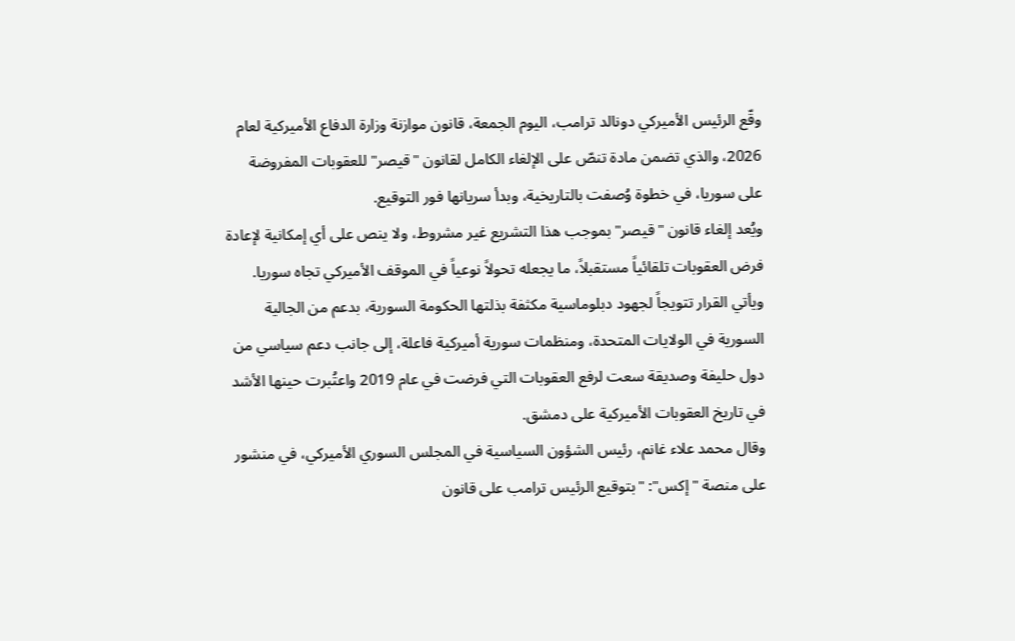وقّع الرئيس الأميركي دونالد ترامب، اليوم الجمعة، قانون موازنة وزارة الدفاع الأميركية لعام 2026، والذي تضمن مادة تنصّ على الإلغاء الكامل لقانون "قيصر" للعقوبات المفروضة على سوريا، في خطوة وُصفت بالتاريخية، وبدأ سريانها فور التوقيع.
ويُعد إلغاء قانون "قيصر" بموجب هذا التشريع غير مشروط، ولا ينص على أي إمكانية لإعادة فرض العقوبات تلقائياً مستقبلاً، ما يجعله تحولاً نوعياً في الموقف الأميركي تجاه سوريا.
ويأتي القرار تتويجاً لجهود دبلوماسية مكثفة بذلتها الحكومة السورية، بدعم من الجالية السورية في الولايات المتحدة، ومنظمات سورية أميركية فاعلة، إلى جانب دعم سياسي من دول حليفة وصديقة سعت لرفع العقوبات التي فرضت في عام 2019 واعتُبرت حينها الأشد في تاريخ العقوبات الأميركية على دمشق.
وقال محمد علاء غانم، رئيس الشؤون السياسية في المجلس السوري الأميركي، في منشور على منصة "إكس": "بتوقيع الرئيس ترامب على قانون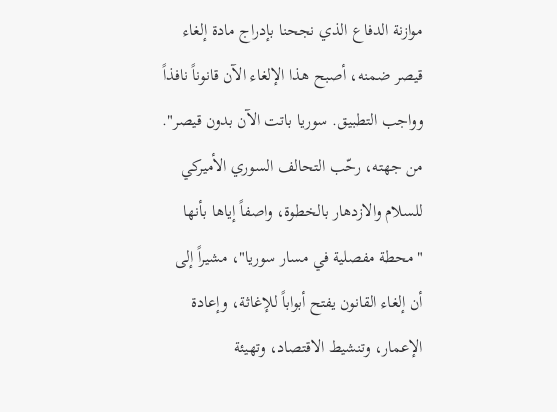موازنة الدفاع الذي نجحنا بإدراج مادة إلغاء قيصر ضمنه، أصبح هذا الإلغاء الآن قانوناً نافذاً وواجب التطبيق. سوريا باتت الآن بدون قيصر".
من جهته، رحّب التحالف السوري الأميركي للسلام والازدهار بالخطوة، واصفاً إياها بأنها "محطة مفصلية في مسار سوريا"، مشيراً إلى أن إلغاء القانون يفتح أبواباً للإغاثة، وإعادة الإعمار، وتنشيط الاقتصاد، وتهيئة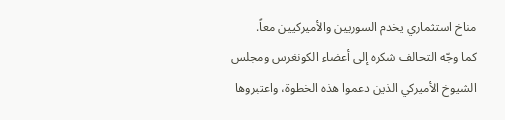مناخ استثماري يخدم السوريين والأميركيين معاً.
كما وجّه التحالف شكره إلى أعضاء الكونغرس ومجلس الشيوخ الأميركي الذين دعموا هذه الخطوة، واعتبروها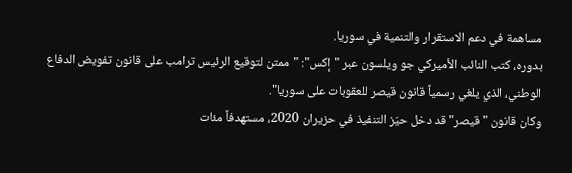مساهمة في دعم الاستقرار والتنمية في سوريا.
بدوره، كتب النائب الأميركي جو ويلسون عبر "إكس": "ممتن لتوقيع الرئيس ترامب على قانون تفويض الدفاع الوطني، الذي يلغي رسمياً قانون قيصر للعقوبات على سوريا".
وكان قانون "قيصر" قد دخل حيّز التنفيذ في حزيران 2020، مستهدفاً مئات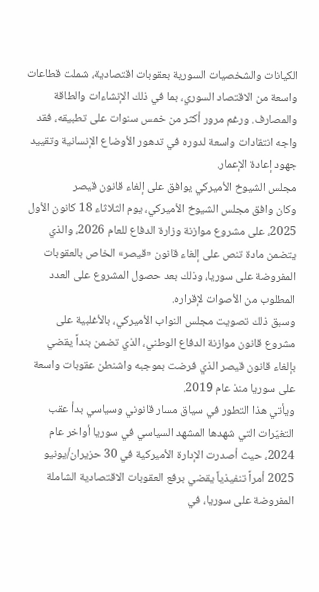الكيانات والشخصيات السورية بعقوبات اقتصادية، شملت قطاعات واسعة من الاقتصاد السوري، بما في ذلك الإنشاءات والطاقة والمصارف. ورغم مرور أكثر من خمس سنوات على تطبيقه، فقد واجه انتقادات واسعة لدوره في تدهور الأوضاع الإنسانية وتقييد جهود إعادة الإعمار.
مجلس الشيوخ الأميركي يوافق على إلغاء قانون قيصر
وكان وافق مجلس الشيوخ الأميركي، يوم الثلاثاء 18 كانون الأول 2025، على مشروع موازنة وزارة الدفاع للعام 2026، والذي يتضمن مادة تنص على إلغاء قانون «قيصر» الخاص بالعقوبات المفروضة على سوريا، وذلك بعد حصول المشروع على العدد المطلوب من الأصوات لإقراره.
وسبق ذلك تصويت مجلس النواب الأميركي، بالأغلبية على مشروع قانون موازنة الدفاع الوطني، الذي تضمن بنداً يقضي بإلغاء قانون قيصر الذي فرضت بموجبه واشنطن عقوبات واسعة على سوريا منذ عام 2019.
ويأتي هذا التطور في سياق مسار قانوني وسياسي بدأ عقب التغيّرات التي شهدها المشهد السياسي في سوريا أواخر عام 2024، حيث أصدرت الإدارة الأميركية في 30 حزيران/يونيو 2025 أمراً تنفيذياً يقضي برفع العقوبات الاقتصادية الشاملة المفروضة على سوريا، في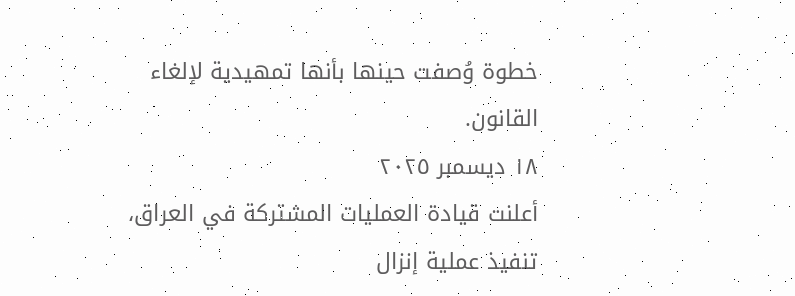خطوة وُصفت حينها بأنها تمهيدية لإلغاء القانون.
١٨ ديسمبر ٢٠٢٥
أعلنت قيادة العمليات المشتركة في العراق، تنفيذ عملية إنزال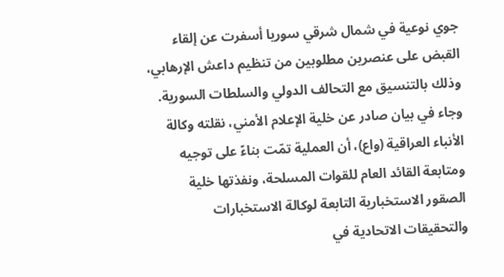جوي نوعية في شمال شرقي سوريا أسفرت عن إلقاء القبض على عنصرين مطلوبين من تنظيم داعش الإرهابي، وذلك بالتنسيق مع التحالف الدولي والسلطات السورية.
وجاء في بيان صادر عن خلية الإعلام الأمني، نقلته وكالة الأنباء العراقية (واع)، أن العملية تمّت بناءً على توجيه ومتابعة القائد العام للقوات المسلحة، ونفذتها خلية الصقور الاستخبارية التابعة لوكالة الاستخبارات والتحقيقات الاتحادية في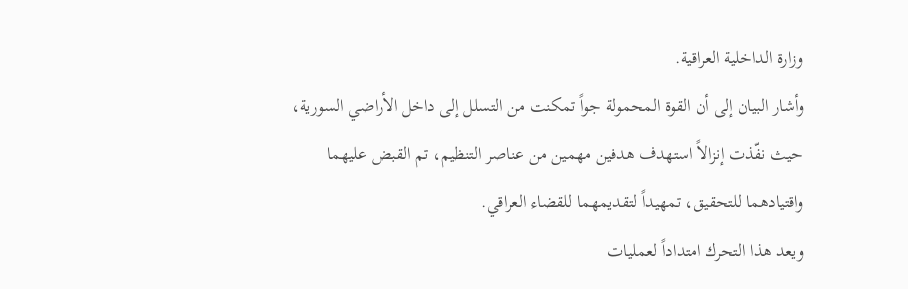وزارة الداخلية العراقية.
وأشار البيان إلى أن القوة المحمولة جواً تمكنت من التسلل إلى داخل الأراضي السورية، حيث نفّذت إنزالاً استهدف هدفين مهمين من عناصر التنظيم، تم القبض عليهما واقتيادهما للتحقيق، تمهيداً لتقديمهما للقضاء العراقي.
ويعد هذا التحرك امتداداً لعمليات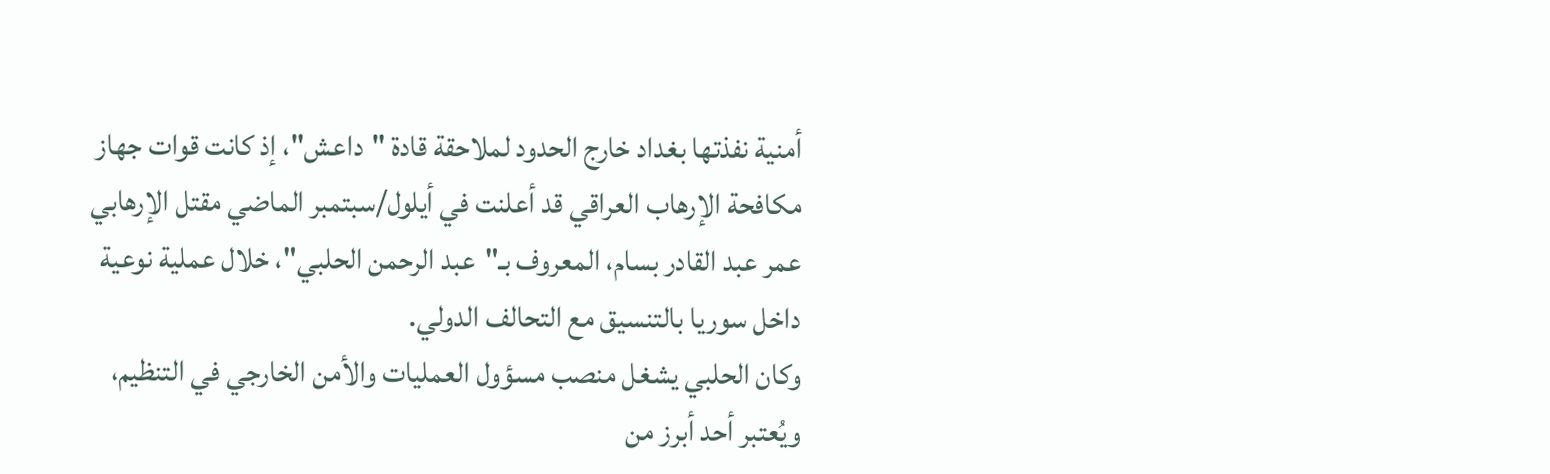أمنية نفذتها بغداد خارج الحدود لملاحقة قادة "داعش"، إذ كانت قوات جهاز مكافحة الإرهاب العراقي قد أعلنت في أيلول/سبتمبر الماضي مقتل الإرهابي عمر عبد القادر بسام، المعروف بـ"عبد الرحمن الحلبي"، خلال عملية نوعية داخل سوريا بالتنسيق مع التحالف الدولي.
وكان الحلبي يشغل منصب مسؤول العمليات والأمن الخارجي في التنظيم، ويُعتبر أحد أبرز من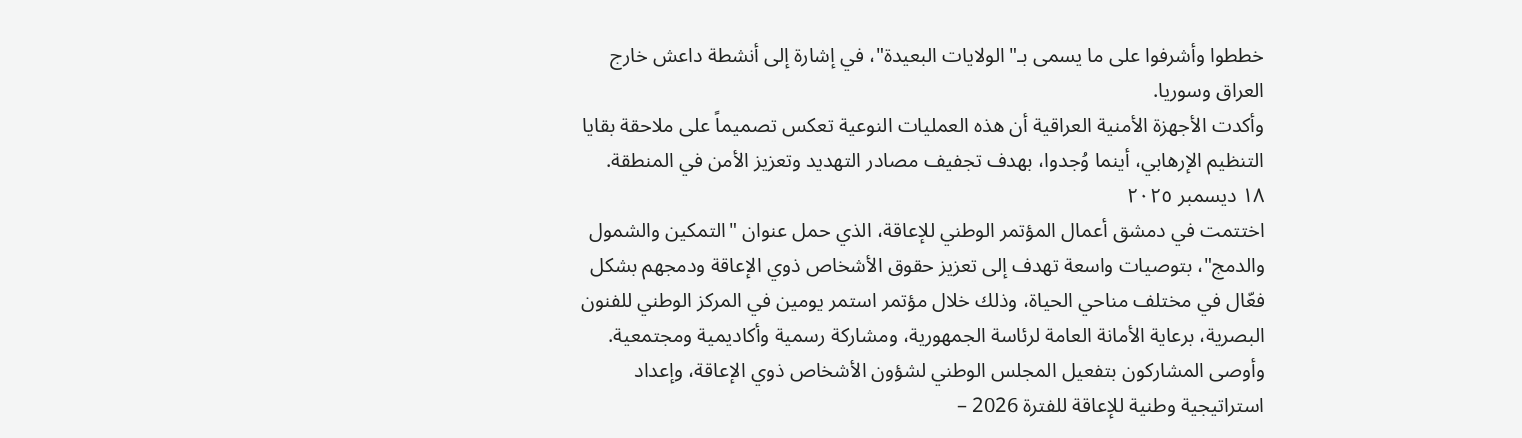خططوا وأشرفوا على ما يسمى بـ"الولايات البعيدة"، في إشارة إلى أنشطة داعش خارج العراق وسوريا.
وأكدت الأجهزة الأمنية العراقية أن هذه العمليات النوعية تعكس تصميماً على ملاحقة بقايا التنظيم الإرهابي، أينما وُجدوا، بهدف تجفيف مصادر التهديد وتعزيز الأمن في المنطقة.
١٨ ديسمبر ٢٠٢٥
اختتمت في دمشق أعمال المؤتمر الوطني للإعاقة، الذي حمل عنوان "التمكين والشمول والدمج"، بتوصيات واسعة تهدف إلى تعزيز حقوق الأشخاص ذوي الإعاقة ودمجهم بشكل فعّال في مختلف مناحي الحياة، وذلك خلال مؤتمر استمر يومين في المركز الوطني للفنون البصرية، برعاية الأمانة العامة لرئاسة الجمهورية، ومشاركة رسمية وأكاديمية ومجتمعية.
وأوصى المشاركون بتفعيل المجلس الوطني لشؤون الأشخاص ذوي الإعاقة، وإعداد استراتيجية وطنية للإعاقة للفترة 2026 –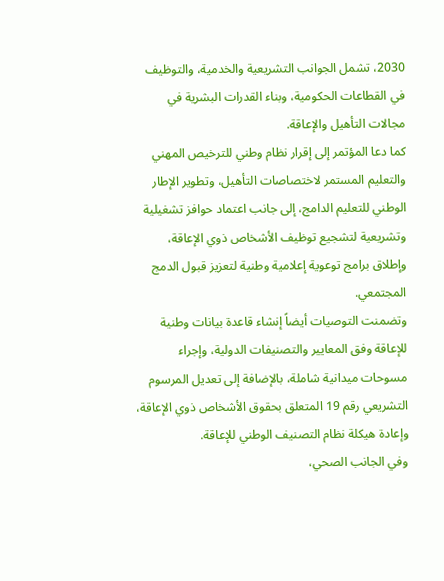2030، تشمل الجوانب التشريعية والخدمية، والتوظيف في القطاعات الحكومية، وبناء القدرات البشرية في مجالات التأهيل والإعاقة.
كما دعا المؤتمر إلى إقرار نظام وطني للترخيص المهني والتعليم المستمر لاختصاصات التأهيل، وتطوير الإطار الوطني للتعليم الدامج، إلى جانب اعتماد حوافز تشغيلية وتشريعية لتشجيع توظيف الأشخاص ذوي الإعاقة، وإطلاق برامج توعوية إعلامية وطنية لتعزيز قبول الدمج المجتمعي.
وتضمنت التوصيات أيضاً إنشاء قاعدة بيانات وطنية للإعاقة وفق المعايير والتصنيفات الدولية، وإجراء مسوحات ميدانية شاملة، بالإضافة إلى تعديل المرسوم التشريعي رقم 19 المتعلق بحقوق الأشخاص ذوي الإعاقة، وإعادة هيكلة نظام التصنيف الوطني للإعاقة.
وفي الجانب الصحي،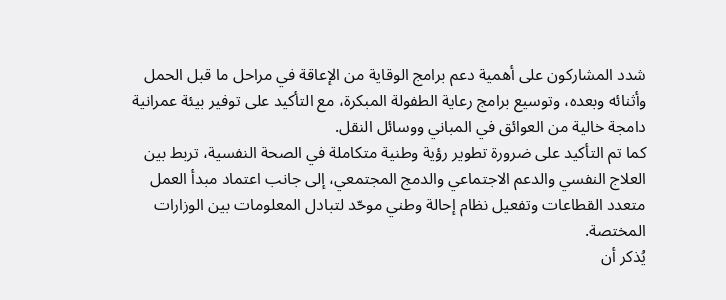شدد المشاركون على أهمية دعم برامج الوقاية من الإعاقة في مراحل ما قبل الحمل وأثنائه وبعده، وتوسيع برامج رعاية الطفولة المبكرة، مع التأكيد على توفير بيئة عمرانية دامجة خالية من العوائق في المباني ووسائل النقل.
كما تم التأكيد على ضرورة تطوير رؤية وطنية متكاملة في الصحة النفسية، تربط بين العلاج النفسي والدعم الاجتماعي والدمج المجتمعي، إلى جانب اعتماد مبدأ العمل متعدد القطاعات وتفعيل نظام إحالة وطني موحّد لتبادل المعلومات بين الوزارات المختصة.
يُذكر أن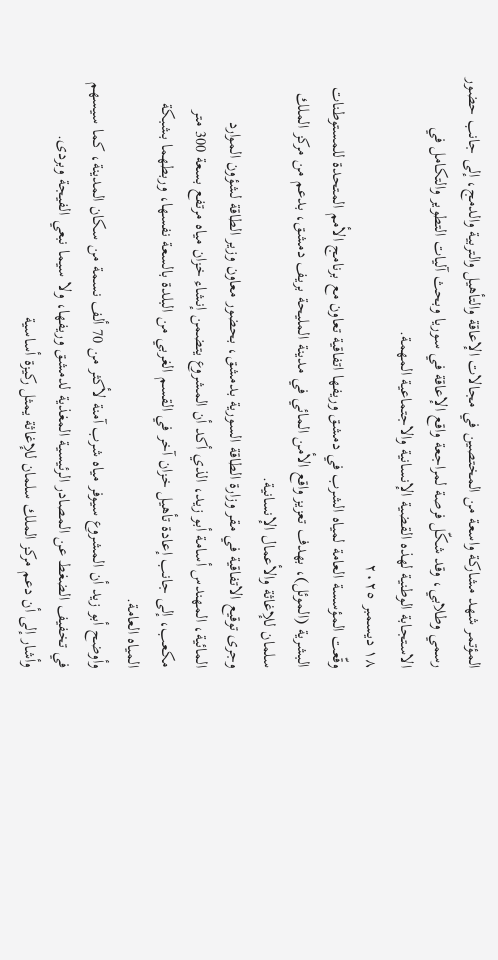المؤتمر شهد مشاركة واسعة من المختصين في مجالات الإعاقة والتأهيل والتربية والدمج، إلى جانب حضور رسمي وطلابي، وقد شكّل فرصة لمراجعة واقع الإعاقة في سوريا وبحث آليات التطوير والتكامل في الاستجابة الوطنية لهذه القضية الإنسانية والاجتماعية المهمة.
١٨ ديسمبر ٢٠٢٥
وقّعت المؤسسة العامة لمياه الشرب في دمشق وريفها اتفاقية تعاون مع برنامج الأمم المتحدة للمستوطنات البشرية (الموئل)، بهدف تعزيز واقع الأمن المائي في مدينة المليحة بريف دمشق، بدعم من مركز الملك سلمان للإغاثة والأعمال الإنسانية.
وجرى توقيع الاتفاقية في مقر وزارة الطاقة السورية بدمشق، بحضور معاون وزير الطاقة لشؤون الموارد المائية، المهندس أسامة أبو زيد، الذي أكد أن المشروع يتضمن إنشاء خزان مياه مرتفع بسعة 300 متر مكعب، إلى جانب إعادة تأهيل خزان آخر في القسم الغربي من البلدة بالسعة نفسها، وربطهما بشبكة المياه العامة.
وأوضح أبو زيد أن المشروع سيوفر مياه شرب آمنة لأكثر من 70 ألف نسمة من سكان المدينة، كما سيسهم في تخفيف الضغط عن المصادر الرئيسية المغذية لدمشق وريفها، ولا سيما نبعي الفيجة وبردى.
وأشار إلى أن دعم مركز الملك سلمان للإغاثة يمثل ركيزة أساسية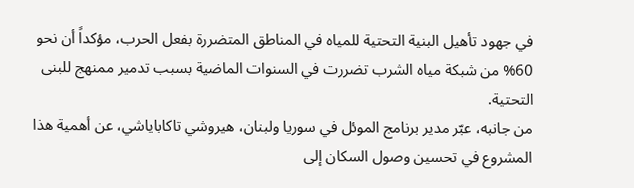في جهود تأهيل البنية التحتية للمياه في المناطق المتضررة بفعل الحرب، مؤكداً أن نحو 60% من شبكة مياه الشرب تضررت في السنوات الماضية بسبب تدمير ممنهج للبنى التحتية.
من جانبه، عبّر مدير برنامج الموئل في سوريا ولبنان، هيروشي تاكاباياشي، عن أهمية هذا المشروع في تحسين وصول السكان إلى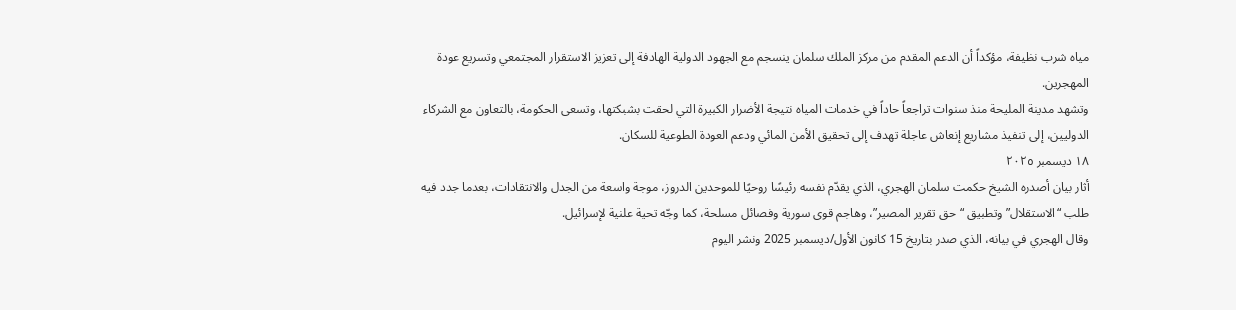مياه شرب نظيفة، مؤكداً أن الدعم المقدم من مركز الملك سلمان ينسجم مع الجهود الدولية الهادفة إلى تعزيز الاستقرار المجتمعي وتسريع عودة المهجرين.
وتشهد مدينة المليحة منذ سنوات تراجعاً حاداً في خدمات المياه نتيجة الأضرار الكبيرة التي لحقت بشبكتها، وتسعى الحكومة، بالتعاون مع الشركاء الدوليين، إلى تنفيذ مشاريع إنعاش عاجلة تهدف إلى تحقيق الأمن المائي ودعم العودة الطوعية للسكان.
١٨ ديسمبر ٢٠٢٥
أثار بيان أصدره الشيخ حكمت سلمان الهجري، الذي يقدّم نفسه رئيسًا روحيًا للموحدين الدروز، موجة واسعة من الجدل والانتقادات، بعدما جدد فيه طلب “الاستقلال” وتطبيق “حق تقرير المصير”، وهاجم قوى سورية وفصائل مسلحة، كما وجّه تحية علنية لإسرائيل.
وقال الهجري في بيانه، الذي صدر بتاريخ 15 كانون الأول/ديسمبر 2025 ونشر اليوم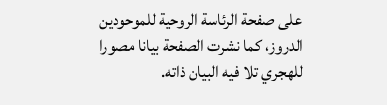على صفحة الرئاسة الروحية للموحودين الدروز، كما نشرت الصفحة بيانا مصورا للهجري تلا فيه البيان ذاته.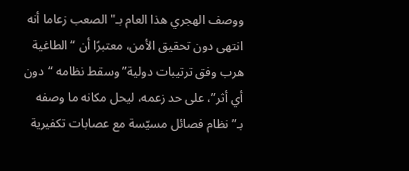ووصف الهجري هذا العام بـ"الصعب زعاما أنه انتهى دون تحقيق الأمن، معتبرًا أن “الطاغية هرب وفق ترتيبات دولية” وسقط نظامه “دون أي أثر”، على حد زعمه، ليحل مكانه ما وصفه بـ”نظام فصائل مسيّسة مع عصابات تكفيرية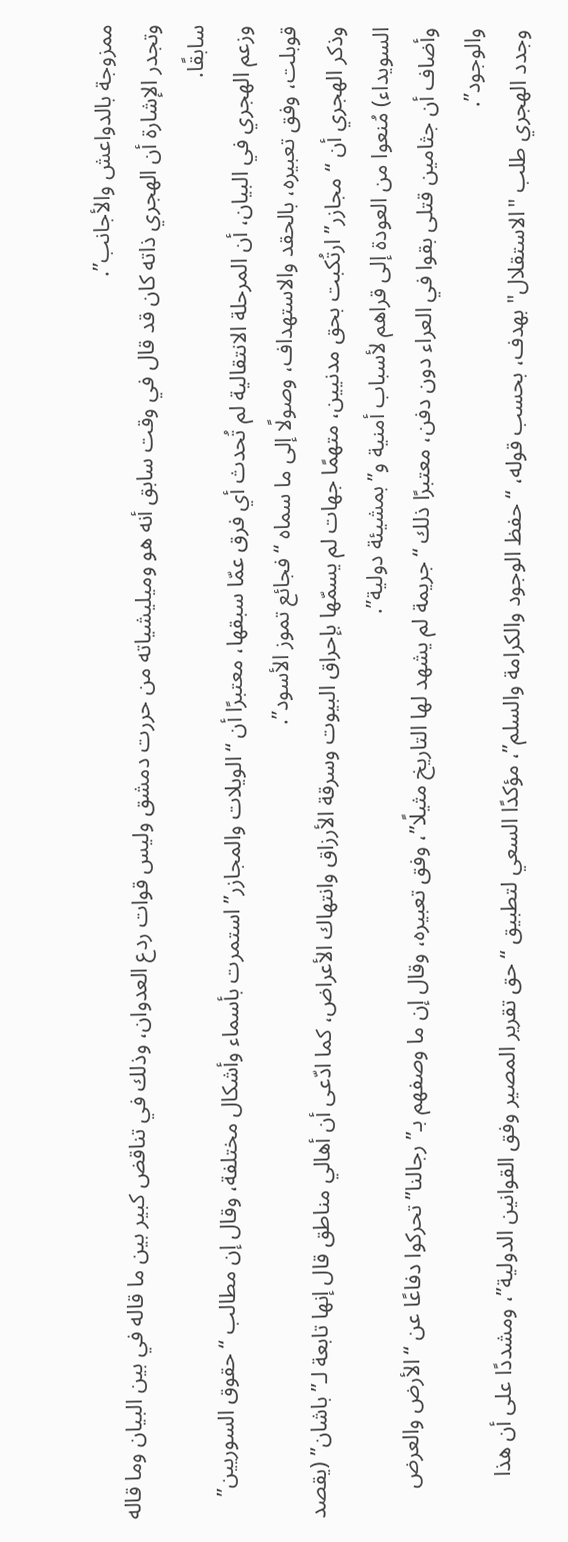ممزوجة بالدواعش والأجانب”.
وتجدر الإشارة أن الهجري ذاته كان قد قال في وقت سابق أنه هو وميليشياته من حررت دمشق وليس قوات ردع العدوان، وذلك في تناقض كبير بين ما قاله في بين البيان وما قاله سابقًا.
وزعم الهجري في البيان، أن المرحلة الانتقالية لم تُحدث أي فرق عمّا سبقها، معتبرًا أن “الويلات والمجازر” استمرت بأسماء وأشكال مختلفة، وقال إن مطالب “حقوق السوريين” قوبلت، وفق تعبيره، بالحقد والاستهداف، وصولًا إلى ما سماه “فجائع تموز الأسود”.
وذكر الهجري أن “مجازر” ارتُكبت بحق مدنيين، متهمًا جهات لم يسمّها بإحراق البيوت وسرقة الأرزاق وانتهاك الأعراض، كما ادّعى أن أهالي مناطق قال إنها تابعة لـ”باشان” (يقصد السويداء) مُنعوا من العودة إلى قراهم لأسباب أمنية و”بمشيئة دولية”.
وأضاف أن جثامين قتلى بقوا في العراء دون دفن، معتبرًا ذلك “جريمة لم يشهد لها التاريخ مثيلًا”، وفق تعبيره، وقال إن ما وصفهم بـ”رجالنا” تحركوا دفاعًا عن “الأرض والعرض والوجود”.
وجدد الهجري طلب "الاستقلال" بهدف، بحسب قوله، “حفظ الوجود والكرامة والسلم”، مؤكدًا السعي لتطبيق “حق تقرير المصير وفق القوانين الدولية”، ومشددًا على أن هذا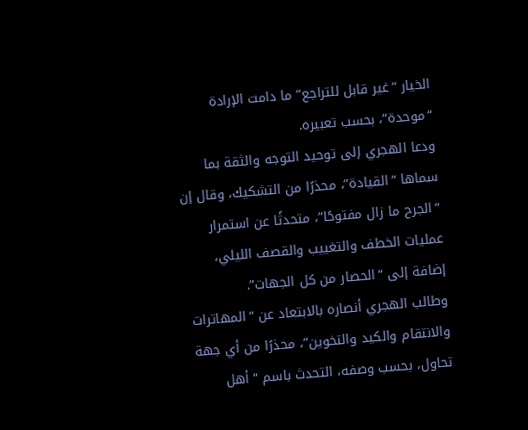الخيار “غير قابل للتراجع” ما دامت الإرادة “موحدة”، بحسب تعبيره.
ودعا الهجري إلى توحيد التوجه والثقة بما سماها “القيادة”، محذرًا من التشكيك، وقال إن “الجرح ما زال مفتوحًا”، متحدثًا عن استمرار عمليات الخطف والتغييب والقصف الليلي، إضافة إلى “الحصار من كل الجهات”.
وطالب الهجري أنصاره بالابتعاد عن “المهاترات والانتقام والكيد والتخوين”، محذرًا من أي جهة تحاول، بحسب وصفه، التحدث باسم “أهل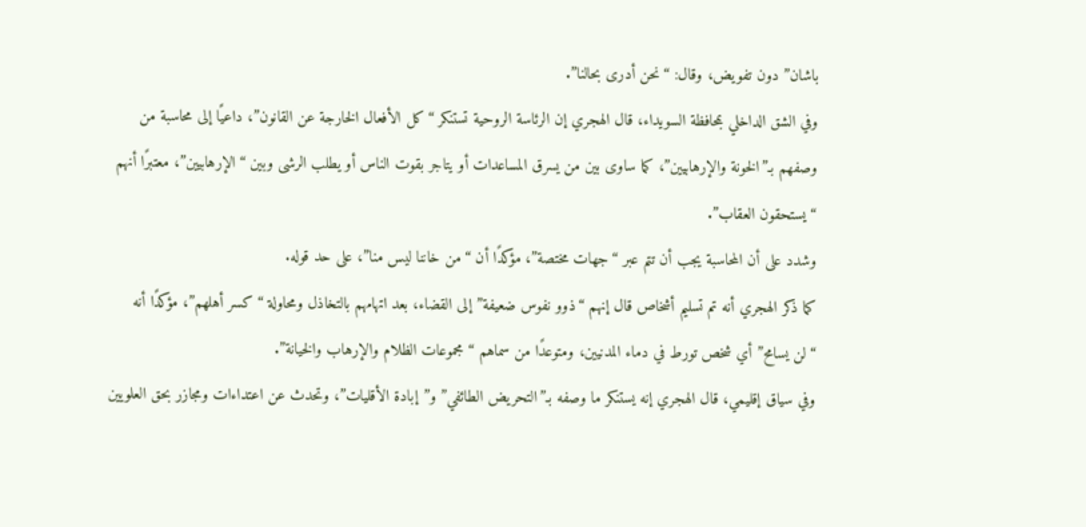باشان” دون تفويض، وقال: “نحن أدرى بحالنا”.
وفي الشق الداخلي بمحافظة السويداء، قال الهجري إن الرئاسة الروحية تستنكر “كل الأفعال الخارجة عن القانون”، داعيًا إلى محاسبة من وصفهم بـ”الخونة والإرهابيين”، كما ساوى بين من يسرق المساعدات أو يتاجر بقوت الناس أو يطلب الرشى وبين “الإرهابيين”، معتبرًا أنهم “يستحقون العقاب”.
وشدد على أن المحاسبة يجب أن تتم عبر “جهات مختصة”، مؤكدًا أن “من خاننا ليس منا”، على حد قوله.
كما ذكر الهجري أنه تم تسليم أشخاص قال إنهم “ذوو نفوس ضعيفة” إلى القضاء، بعد اتهامهم بالتخاذل ومحاولة “كسر أهلهم”، مؤكدًا أنه “لن يسامح” أي شخص تورط في دماء المدنيين، ومتوعدًا من سماهم “مجموعات الظلام والإرهاب والخيانة”.
وفي سياق إقليمي، قال الهجري إنه يستنكر ما وصفه بـ”التحريض الطائفي” و”إبادة الأقليات”، وتحدث عن اعتداءات ومجازر بحق العلويين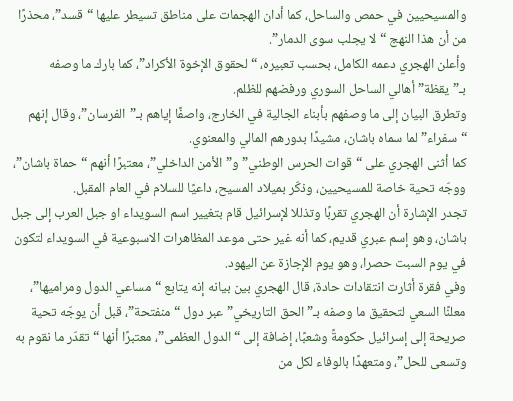والمسيحيين في حمص والساحل، كما أدان الهجمات على مناطق تسيطر عليها “قسد”، محذرًا من أن هذا النهج “لا يجلب سوى الدمار”.
وأعلن الهجري دعمه الكامل، بحسب تعبيره، “لحقوق الإخوة الأكراد”، كما بارك ما وصفه بـ”يقظة” أهالي الساحل السوري ورفضهم للظلم.
وتطرق البيان إلى ما وصفهم بأبناء الجالية في الخارج، واصفًا إياهم بـ”الفرسان”، وقال إنهم “سفراء” لما سماه باشان، مشيدًا بدورهم المالي والمعنوي.
كما أثنى الهجري على “قوات الحرس الوطني” و”الأمن الداخلي”، معتبرًا أنهم “حماة باشان”، ووجّه تحية خاصة للمسيحيين، وذكّر بميلاد المسيح، داعيًا للسلام في العام المقبل.
تجدر الإشارة أن الهجري تقربًا وتذللا لإسرائيل قام بتغيير اسم السويداء او جبل العرب إلى جبل باشان، وهو إسم عبري قديم، كما أنه غير حتى موعد المظاهرات الاسبوعية في السويداء لتكون في يوم السبت حصرا، وهو يوم الإجازة عن اليهود.
وفي فقرة أثارت انتقادات حادة، قال الهجري بين بيانه إنه يتابع “مساعي الدول ومراميها”، معلنًا السعي لتحقيق ما وصفه بـ”الحق التاريخي” عبر دول “منفتحة”، قبل أن يوجّه تحية صريحة إلى إسرائيل حكومةً وشعبًا، إضافة إلى “الدول العظمى”، معتبرًا أنها “تقدّر ما نقوم به وتسعى للحل”، ومتعهدًا بالوفاء لكل من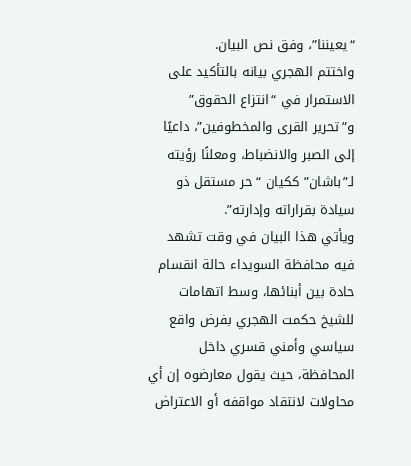“يعيننا”، وفق نص البيان.
واختتم الهجري بيانه بالتأكيد على الاستمرار في “انتزاع الحقوق” و”تحرير القرى والمخطوفين”، داعيًا إلى الصبر والانضباط، ومعلنًا رؤيته لـ”باشان” ككيان “حر مستقل ذو سيادة بقراراته وإدارته”.
ويأتي هذا البيان في وقت تشهد فيه محافظة السويداء حالة انقسام حادة بين أبنائها، وسط اتهامات للشيخ حكمت الهجري بفرض واقع سياسي وأمني قسري داخل المحافظة، حيث يقول معارضوه إن أي محاولات لانتقاد مواقفه أو الاعتراض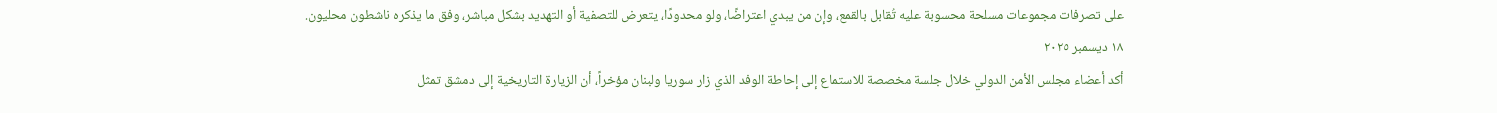على تصرفات مجموعات مسلحة محسوبة عليه تُقابل بالقمع، وإن من يبدي اعتراضًا، ولو محدودًا، يتعرض للتصفية أو التهديد بشكل مباشر، وفق ما يذكره ناشطون محليون.
١٨ ديسمبر ٢٠٢٥
أكد أعضاء مجلس الأمن الدولي خلال جلسة مخصصة للاستماع إلى إحاطة الوفد الذي زار سوريا ولبنان مؤخراً، أن الزيارة التاريخية إلى دمشق تمثل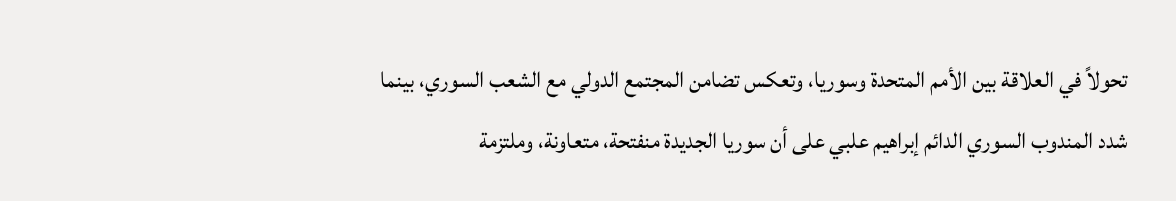تحولاً في العلاقة بين الأمم المتحدة وسوريا، وتعكس تضامن المجتمع الدولي مع الشعب السوري، بينما شدد المندوب السوري الدائم إبراهيم علبي على أن سوريا الجديدة منفتحة، متعاونة، وملتزمة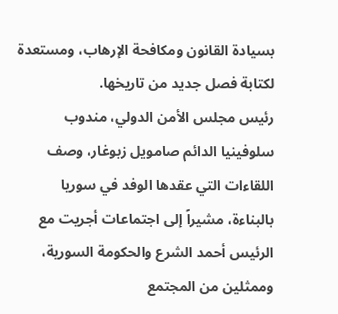بسيادة القانون ومكافحة الإرهاب، ومستعدة لكتابة فصل جديد من تاريخها.
رئيس مجلس الأمن الدولي، مندوب سلوفينيا الدائم صامويل زبوغار، وصف اللقاءات التي عقدها الوفد في سوريا بالبناءة، مشيراً إلى اجتماعات أجريت مع الرئيس أحمد الشرع والحكومة السورية، وممثلين من المجتمع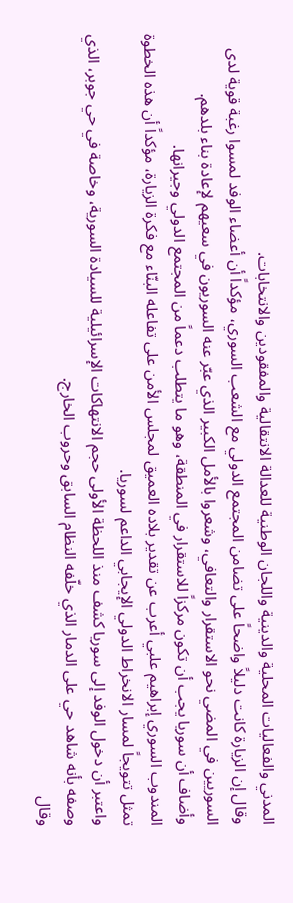المدني والفعاليات المحلية والدينية واللجان الوطنية للعدالة الانتقالية والمفقودين والانتخابات.
وقال إن الزيارة كانت دليلاً واضحاً على تضامن المجتمع الدولي مع الشعب السوري، مؤكداً أن أعضاء الوفد لمسوا رغبة قوية لدى السوريين في المضي نحو الاستقرار والتعافي، وشعروا بالأمل الكبير الذي عبّر عنه السوريون في سعيهم لإعادة بناء بلدهم.
وأضاف أن سوريا يجب أن تكون مركزاً للاستقرار في المنطقة، وهو ما يتطلب دعماً من المجتمع الدولي وجيرانها.
المندوب السوري إبراهيم علبي أعرب عن تقدير بلاده العميق لمجلس الأمن على تفاعله البنّاء مع فكرة الزيارة، مؤكداً أن هذه الخطوة تمثل تتويجاً لمسار الانخراط الدولي الإيجابي الداعم لسوريا.
واعتبر أن دخول الوفد إلى سوريا كشف منذ اللحظة الأولى حجم الانتهاكات الإسرائيلية للسيادة السورية، وخاصة في حي جوبر، الذي وصفه بأنه شاهد حي على الدمار الذي خلّفه النظام السابق وحروب الخارج.
وقال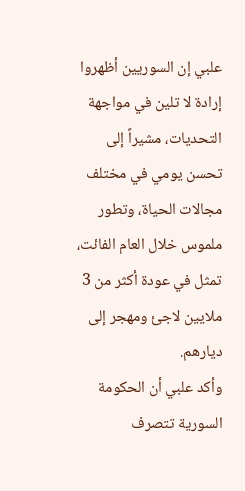علبي إن السوريين أظهروا إرادة لا تلين في مواجهة التحديات، مشيراً إلى تحسن يومي في مختلف مجالات الحياة، وتطور ملموس خلال العام الفائت، تمثل في عودة أكثر من 3 ملايين لاجئ ومهجر إلى ديارهم.
وأكد علبي أن الحكومة السورية تتصرف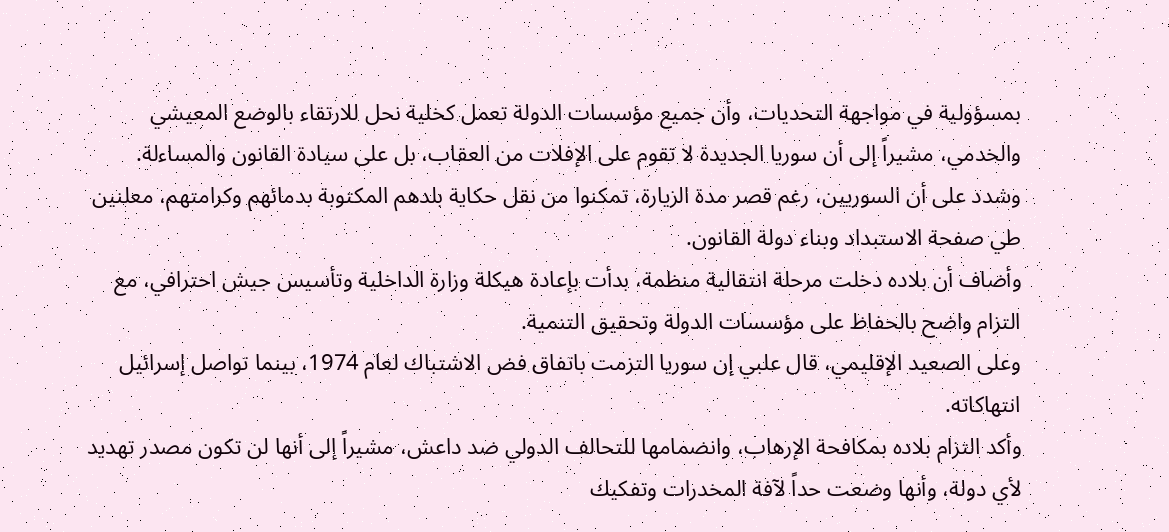بمسؤولية في مواجهة التحديات، وأن جميع مؤسسات الدولة تعمل كخلية نحل للارتقاء بالوضع المعيشي والخدمي، مشيراً إلى أن سوريا الجديدة لا تقوم على الإفلات من العقاب، بل على سيادة القانون والمساءلة.
وشدد على أن السوريين، رغم قصر مدة الزيارة، تمكنوا من نقل حكاية بلدهم المكتوبة بدمائهم وكرامتهم، معلنين طي صفحة الاستبداد وبناء دولة القانون.
وأضاف أن بلاده دخلت مرحلة انتقالية منظمة، بدأت بإعادة هيكلة وزارة الداخلية وتأسيس جيش احترافي، مع التزام واضح بالحفاظ على مؤسسات الدولة وتحقيق التنمية.
وعلى الصعيد الإقليمي، قال علبي إن سوريا التزمت باتفاق فض الاشتباك لعام 1974، بينما تواصل إسرائيل انتهاكاته.
وأكد التزام بلاده بمكافحة الإرهاب، وانضمامها للتحالف الدولي ضد داعش، مشيراً إلى أنها لن تكون مصدر تهديد لأي دولة، وأنها وضعت حداً لآفة المخدرات وتفكيك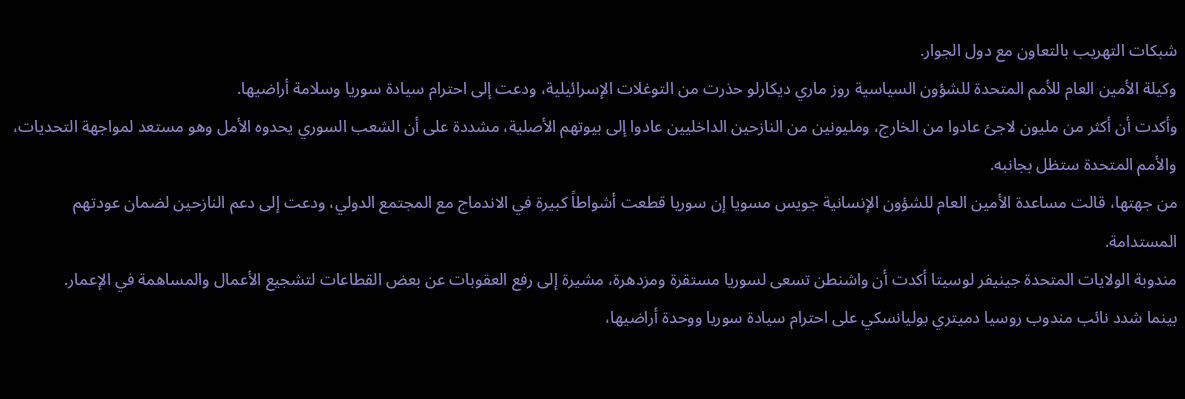شبكات التهريب بالتعاون مع دول الجوار.
وكيلة الأمين العام للأمم المتحدة للشؤون السياسية روز ماري ديكارلو حذرت من التوغلات الإسرائيلية، ودعت إلى احترام سيادة سوريا وسلامة أراضيها.
وأكدت أن أكثر من مليون لاجئ عادوا من الخارج، ومليونين من النازحين الداخليين عادوا إلى بيوتهم الأصلية، مشددة على أن الشعب السوري يحدوه الأمل وهو مستعد لمواجهة التحديات، والأمم المتحدة ستظل بجانبه.
من جهتها، قالت مساعدة الأمين العام للشؤون الإنسانية جويس مسويا إن سوريا قطعت أشواطاً كبيرة في الاندماج مع المجتمع الدولي، ودعت إلى دعم النازحين لضمان عودتهم المستدامة.
مندوبة الولايات المتحدة جينيفر لوسيتا أكدت أن واشنطن تسعى لسوريا مستقرة ومزدهرة، مشيرة إلى رفع العقوبات عن بعض القطاعات لتشجيع الأعمال والمساهمة في الإعمار.
بينما شدد نائب مندوب روسيا دميتري بوليانسكي على احترام سيادة سوريا ووحدة أراضيها،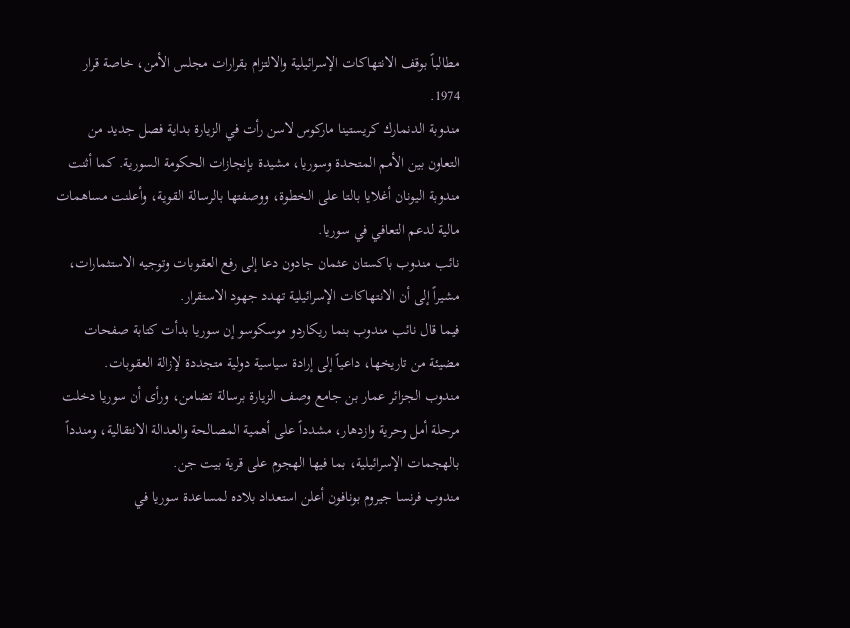مطالباً بوقف الانتهاكات الإسرائيلية والالتزام بقرارات مجلس الأمن، خاصة قرار 1974.
مندوبة الدنمارك كريستينا ماركوس لاسن رأت في الزيارة بداية فصل جديد من التعاون بين الأمم المتحدة وسوريا، مشيدة بإنجازات الحكومة السورية. كما أثنت مندوبة اليونان أغلايا بالتا على الخطوة، ووصفتها بالرسالة القوية، وأعلنت مساهمات مالية لدعم التعافي في سوريا.
نائب مندوب باكستان عثمان جادون دعا إلى رفع العقوبات وتوجيه الاستثمارات، مشيراً إلى أن الانتهاكات الإسرائيلية تهدد جهود الاستقرار.
فيما قال نائب مندوب بنما ريكاردو موسكوسو إن سوريا بدأت كتابة صفحات مضيئة من تاريخها، داعياً إلى إرادة سياسية دولية متجددة لإزالة العقوبات.
مندوب الجزائر عمار بن جامع وصف الزيارة برسالة تضامن، ورأى أن سوريا دخلت مرحلة أمل وحرية وازدهار، مشدداً على أهمية المصالحة والعدالة الانتقالية، ومندداً بالهجمات الإسرائيلية، بما فيها الهجوم على قرية بيت جن.
مندوب فرنسا جيروم بونافون أعلن استعداد بلاده لمساعدة سوريا في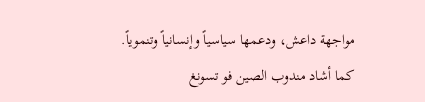مواجهة داعش، ودعمها سياسياً وإنسانياً وتنموياً. كما أشاد مندوب الصين فو تسونغ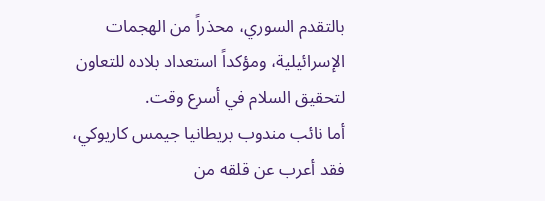بالتقدم السوري، محذراً من الهجمات الإسرائيلية، ومؤكداً استعداد بلاده للتعاون لتحقيق السلام في أسرع وقت.
أما نائب مندوب بريطانيا جيمس كاريوكي، فقد أعرب عن قلقه من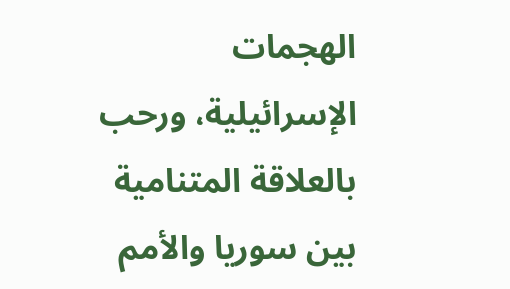الهجمات الإسرائيلية، ورحب بالعلاقة المتنامية بين سوريا والأمم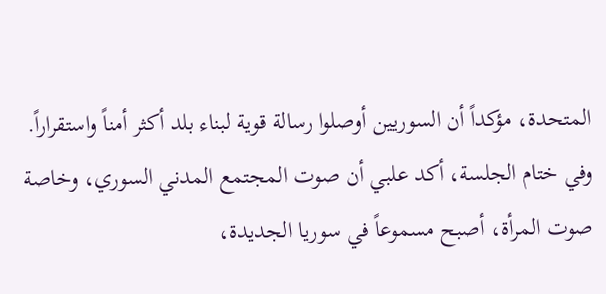المتحدة، مؤكداً أن السوريين أوصلوا رسالة قوية لبناء بلد أكثر أمناً واستقراراً.
وفي ختام الجلسة، أكد علبي أن صوت المجتمع المدني السوري، وخاصة صوت المرأة، أصبح مسموعاً في سوريا الجديدة،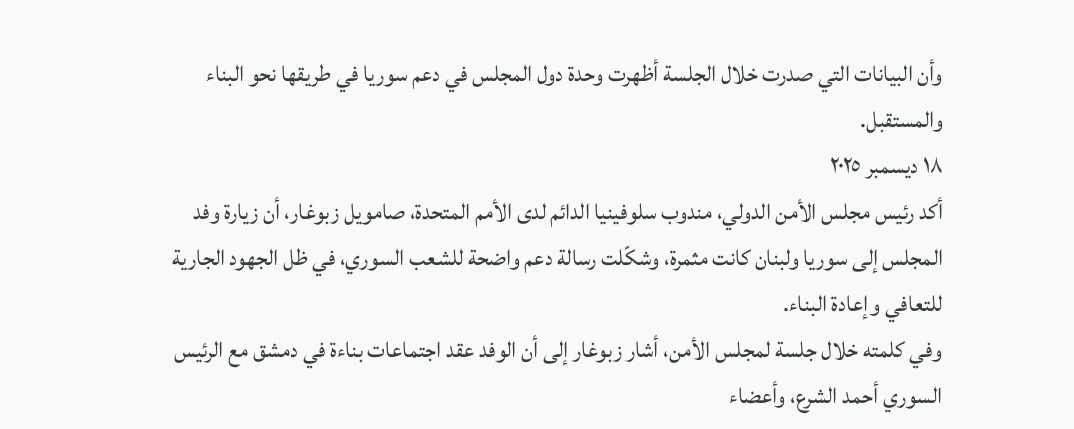وأن البيانات التي صدرت خلال الجلسة أظهرت وحدة دول المجلس في دعم سوريا في طريقها نحو البناء والمستقبل.
١٨ ديسمبر ٢٠٢٥
أكد رئيس مجلس الأمن الدولي، مندوب سلوفينيا الدائم لدى الأمم المتحدة، صامويل زبوغار، أن زيارة وفد المجلس إلى سوريا ولبنان كانت مثمرة، وشكّلت رسالة دعم واضحة للشعب السوري، في ظل الجهود الجارية للتعافي وإعادة البناء.
وفي كلمته خلال جلسة لمجلس الأمن، أشار زبوغار إلى أن الوفد عقد اجتماعات بناءة في دمشق مع الرئيس السوري أحمد الشرع، وأعضاء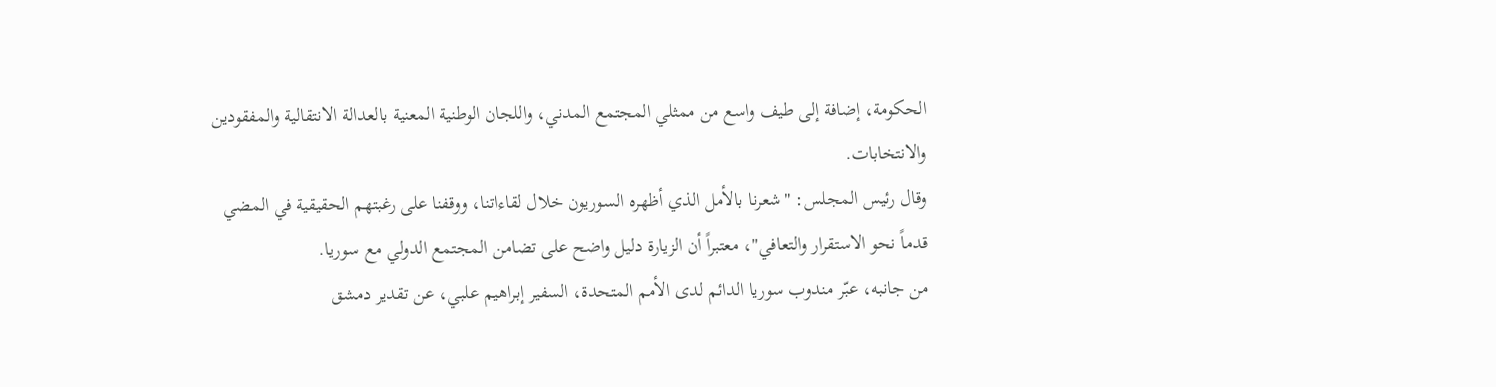الحكومة، إضافة إلى طيف واسع من ممثلي المجتمع المدني، واللجان الوطنية المعنية بالعدالة الانتقالية والمفقودين والانتخابات.
وقال رئيس المجلس: "شعرنا بالأمل الذي أظهره السوريون خلال لقاءاتنا، ووقفنا على رغبتهم الحقيقية في المضي قدماً نحو الاستقرار والتعافي"، معتبراً أن الزيارة دليل واضح على تضامن المجتمع الدولي مع سوريا.
من جانبه، عبّر مندوب سوريا الدائم لدى الأمم المتحدة، السفير إبراهيم علبي، عن تقدير دمشق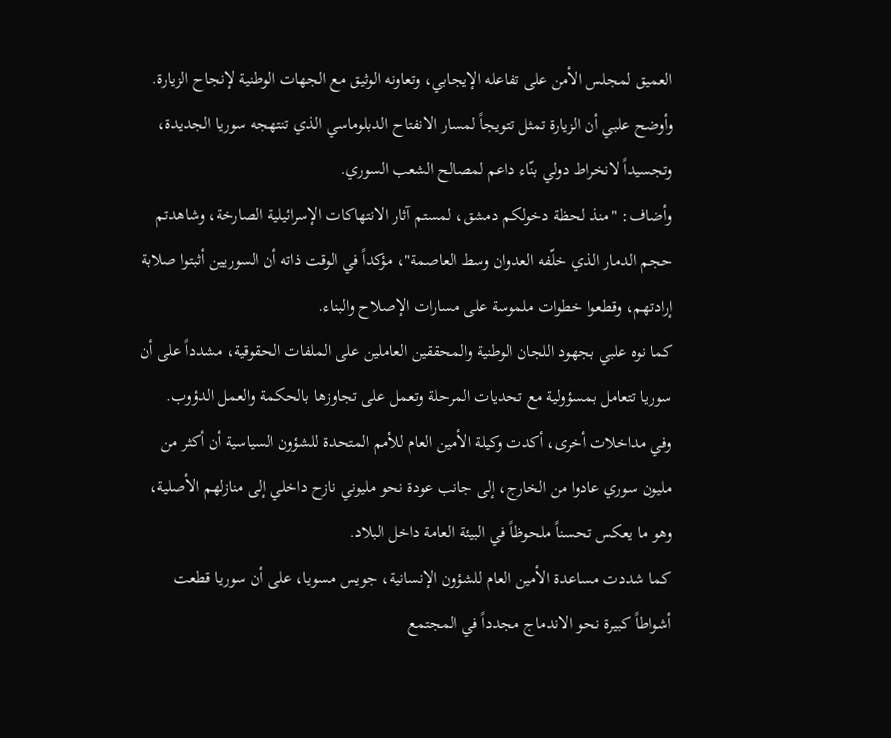العميق لمجلس الأمن على تفاعله الإيجابي، وتعاونه الوثيق مع الجهات الوطنية لإنجاح الزيارة.
وأوضح علبي أن الزيارة تمثل تتويجاً لمسار الانفتاح الدبلوماسي الذي تنتهجه سوريا الجديدة، وتجسيداً لانخراط دولي بنّاء داعم لمصالح الشعب السوري.
وأضاف: "منذ لحظة دخولكم دمشق، لمستم آثار الانتهاكات الإسرائيلية الصارخة، وشاهدتم حجم الدمار الذي خلّفه العدوان وسط العاصمة"، مؤكداً في الوقت ذاته أن السوريين أثبتوا صلابة إرادتهم، وقطعوا خطوات ملموسة على مسارات الإصلاح والبناء.
كما نوه علبي بجهود اللجان الوطنية والمحققين العاملين على الملفات الحقوقية، مشدداً على أن سوريا تتعامل بمسؤولية مع تحديات المرحلة وتعمل على تجاوزها بالحكمة والعمل الدؤوب.
وفي مداخلات أخرى، أكدت وكيلة الأمين العام للأمم المتحدة للشؤون السياسية أن أكثر من مليون سوري عادوا من الخارج، إلى جانب عودة نحو مليوني نازح داخلي إلى منازلهم الأصلية، وهو ما يعكس تحسناً ملحوظاً في البيئة العامة داخل البلاد.
كما شددت مساعدة الأمين العام للشؤون الإنسانية، جويس مسويا، على أن سوريا قطعت أشواطاً كبيرة نحو الاندماج مجدداً في المجتمع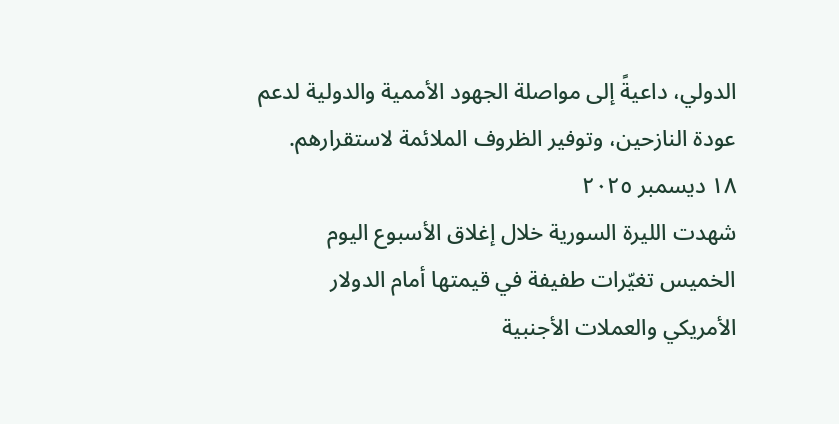الدولي، داعيةً إلى مواصلة الجهود الأممية والدولية لدعم عودة النازحين، وتوفير الظروف الملائمة لاستقرارهم.
١٨ ديسمبر ٢٠٢٥
شهدت الليرة السورية خلال إغلاق الأسبوع اليوم الخميس تغيّرات طفيفة في قيمتها أمام الدولار الأمريكي والعملات الأجنبية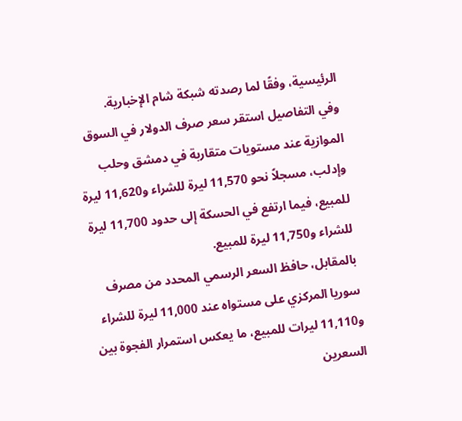الرئيسية، وفقًا لما رصدته شبكة شام الإخبارية.
وفي التفاصيل استقر سعر صرف الدولار في السوق الموازية عند مستويات متقاربة في دمشق وحلب وإدلب، مسجلاً نحو 11,570 ليرة للشراء و11,620 ليرة للمبيع، فيما ارتفع في الحسكة إلى حدود 11,700 ليرة للشراء و11,750 ليرة للمبيع.
بالمقابل، حافظ السعر الرسمي المحدد من مصرف سوريا المركزي على مستواه عند 11,000 ليرة للشراء و11,110 ليرات للمبيع، ما يعكس استمرار الفجوة بين السعرين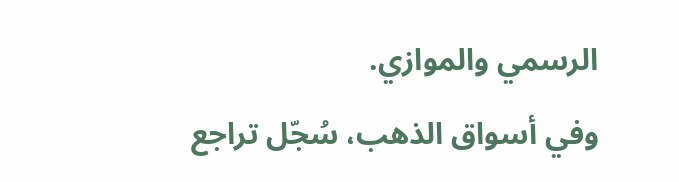الرسمي والموازي.
وفي أسواق الذهب، سُجّل تراجع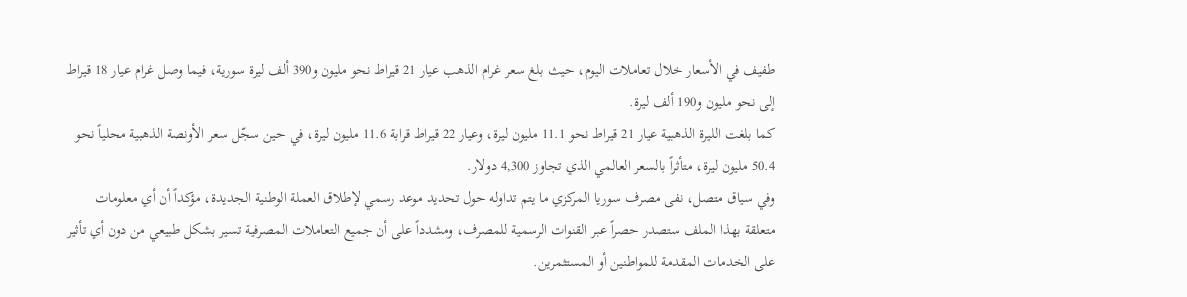طفيف في الأسعار خلال تعاملات اليوم، حيث بلغ سعر غرام الذهب عيار 21 قيراط نحو مليون و390 ألف ليرة سورية، فيما وصل غرام عيار 18 قيراط إلى نحو مليون و190 ألف ليرة.
كما بلغت الليرة الذهبية عيار 21 قيراط نحو 11.1 مليون ليرة، وعيار 22 قيراط قرابة 11.6 مليون ليرة، في حين سجّل سعر الأونصة الذهبية محلياً نحو 50.4 مليون ليرة، متأثراً بالسعر العالمي الذي تجاوز 4,300 دولار.
وفي سياق متصل، نفى مصرف سوريا المركزي ما يتم تداوله حول تحديد موعد رسمي لإطلاق العملة الوطنية الجديدة، مؤكداً أن أي معلومات متعلقة بهذا الملف ستصدر حصراً عبر القنوات الرسمية للمصرف، ومشدداً على أن جميع التعاملات المصرفية تسير بشكل طبيعي من دون أي تأثير على الخدمات المقدمة للمواطنين أو المستثمرين.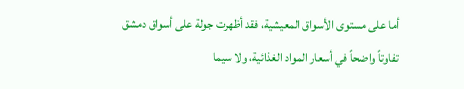أما على مستوى الأسواق المعيشية، فقد أظهرت جولة على أسواق دمشق تفاوتاً واضحاً في أسعار المواد الغذائية، ولا سيما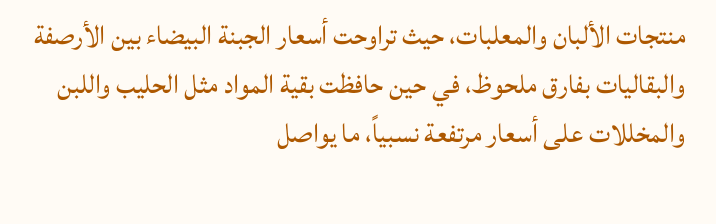منتجات الألبان والمعلبات، حيث تراوحت أسعار الجبنة البيضاء بين الأرصفة والبقاليات بفارق ملحوظ، في حين حافظت بقية المواد مثل الحليب واللبن والمخللات على أسعار مرتفعة نسبياً، ما يواصل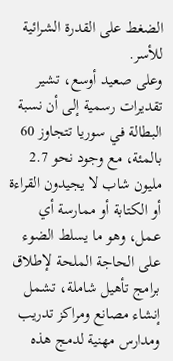الضغط على القدرة الشرائية للأسر.
وعلى صعيد أوسع، تشير تقديرات رسمية إلى أن نسبة البطالة في سوريا تتجاوز 60 بالمئة، مع وجود نحو 2.7 مليون شاب لا يجيدون القراءة أو الكتابة أو ممارسة أي عمل، وهو ما يسلط الضوء على الحاجة الملحة لإطلاق برامج تأهيل شاملة، تشمل إنشاء مصانع ومراكز تدريب ومدارس مهنية لدمج هذه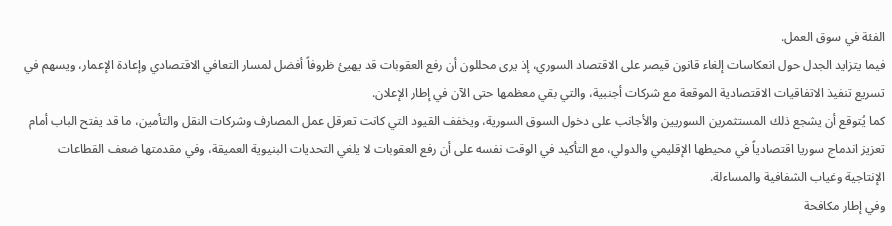الفئة في سوق العمل.
فيما يتزايد الجدل حول انعكاسات إلغاء قانون قيصر على الاقتصاد السوري، إذ يرى محللون أن رفع العقوبات قد يهيئ ظروفاً أفضل لمسار التعافي الاقتصادي وإعادة الإعمار، ويسهم في تسريع تنفيذ الاتفاقيات الاقتصادية الموقعة مع شركات أجنبية، والتي بقي معظمها حتى الآن في إطار الإعلان.
كما يُتوقع أن يشجع ذلك المستثمرين السوريين والأجانب على دخول السوق السورية، ويخفف القيود التي كانت تعرقل عمل المصارف وشركات النقل والتأمين، ما قد يفتح الباب أمام تعزيز اندماج سوريا اقتصادياً في محيطها الإقليمي والدولي، مع التأكيد في الوقت نفسه على أن رفع العقوبات لا يلغي التحديات البنيوية العميقة، وفي مقدمتها ضعف القطاعات الإنتاجية وغياب الشفافية والمساءلة.
وفي إطار مكافحة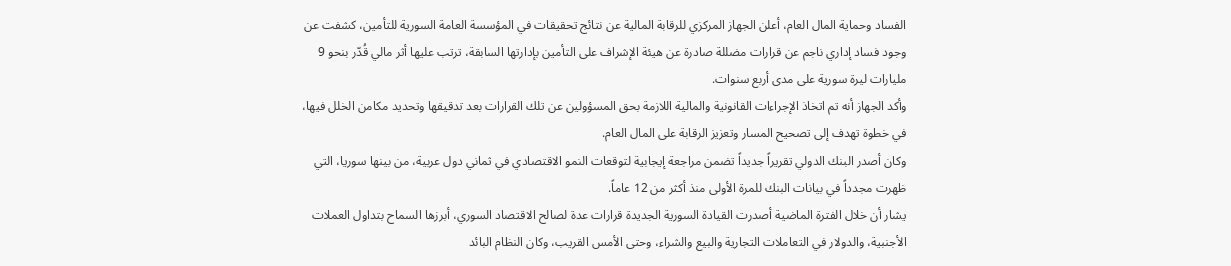الفساد وحماية المال العام، أعلن الجهاز المركزي للرقابة المالية عن نتائج تحقيقات في المؤسسة العامة السورية للتأمين، كشفت عن وجود فساد إداري ناجم عن قرارات مضللة صادرة عن هيئة الإشراف على التأمين بإدارتها السابقة، ترتب عليها أثر مالي قُدّر بنحو 9 مليارات ليرة سورية على مدى أربع سنوات.
وأكد الجهاز أنه تم اتخاذ الإجراءات القانونية والمالية اللازمة بحق المسؤولين عن تلك القرارات بعد تدقيقها وتحديد مكامن الخلل فيها، في خطوة تهدف إلى تصحيح المسار وتعزيز الرقابة على المال العام.
وكان أصدر البنك الدولي تقريراً جديداً تضمن مراجعة إيجابية لتوقعات النمو الاقتصادي في ثماني دول عربية، من بينها سوريا، التي ظهرت مجدداً في بيانات البنك للمرة الأولى منذ أكثر من 12 عاماً.
يشار أن خلال الفترة الماضية أصدرت القيادة السورية الجديدة قرارات عدة لصالح الاقتصاد السوري، أبرزها السماح بتداول العملات الأجنبية، والدولار في التعاملات التجارية والبيع والشراء، وحتى الأمس القريب، وكان النظام البائد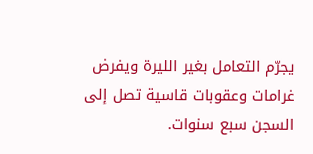يجرّم التعامل بغير الليرة ويفرض غرامات وعقوبات قاسية تصل إلى السجن سبع سنوات.